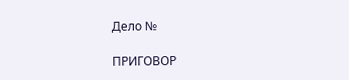Дело №

ПРИГОВОР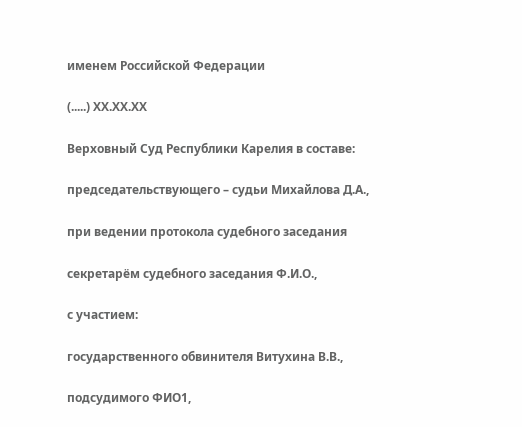именем Российской Федерации

(.....) ХХ.ХХ.ХХ

Верховный Суд Республики Карелия в составе:

председательствующего – судьи Михайлова Д.А.,

при ведении протокола судебного заседания

секретарём судебного заседания Ф.И.О.,

с участием:

государственного обвинителя Витухина В.В.,

подсудимого ФИО1,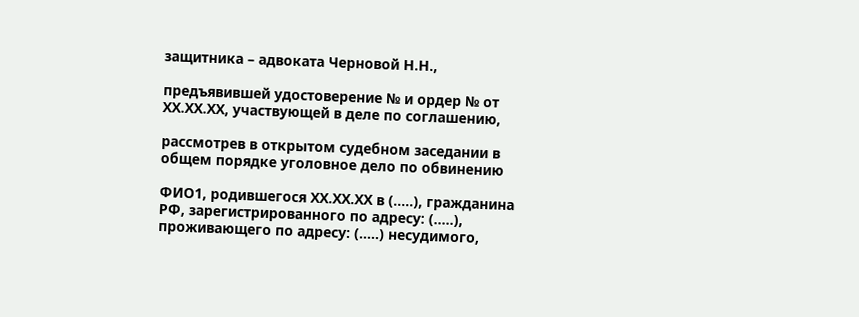защитника – адвоката Черновой Н.Н.,

предъявившей удостоверение № и ордер № от ХХ.ХХ.ХХ, участвующей в деле по соглашению,

рассмотрев в открытом судебном заседании в общем порядке уголовное дело по обвинению

ФИО1, родившегося ХХ.ХХ.ХХ в (.....), гражданина РФ, зарегистрированного по адресу: (.....), проживающего по адресу: (.....) несудимого,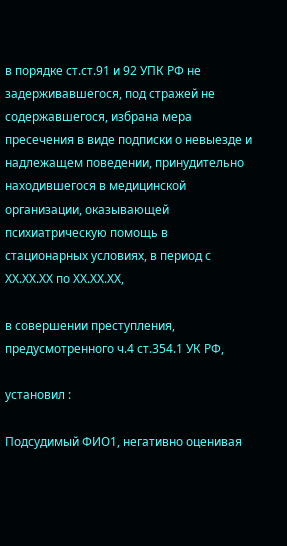в порядке ст.ст.91 и 92 УПК РФ не задерживавшегося, под стражей не содержавшегося, избрана мера пресечения в виде подписки о невыезде и надлежащем поведении, принудительно находившегося в медицинской организации, оказывающей психиатрическую помощь в стационарных условиях, в период с ХХ.ХХ.ХХ по ХХ.ХХ.ХХ,

в совершении преступления, предусмотренного ч.4 ст.354.1 УК РФ,

установил :

Подсудимый ФИО1, негативно оценивая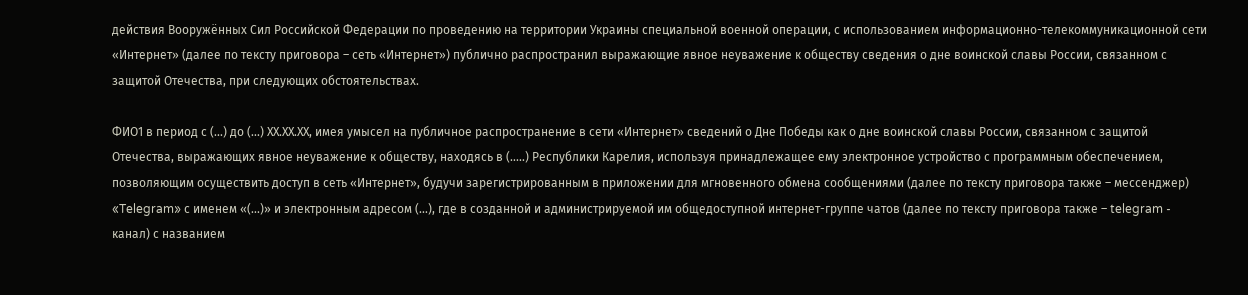действия Вооружённых Сил Российской Федерации по проведению на территории Украины специальной военной операции, с использованием информационно-телекоммуникационной сети «Интернет» (далее по тексту приговора – сеть «Интернет») публично распространил выражающие явное неуважение к обществу сведения о дне воинской славы России, связанном с защитой Отечества, при следующих обстоятельствах.

ФИО1 в период с (...) до (...) ХХ.ХХ.ХХ, имея умысел на публичное распространение в сети «Интернет» сведений о Дне Победы как о дне воинской славы России, связанном с защитой Отечества, выражающих явное неуважение к обществу, находясь в (.....) Республики Карелия, используя принадлежащее ему электронное устройство с программным обеспечением, позволяющим осуществить доступ в сеть «Интернет», будучи зарегистрированным в приложении для мгновенного обмена сообщениями (далее по тексту приговора также – мессенджер) «Telegram» с именем «(...)» и электронным адресом (...), где в созданной и администрируемой им общедоступной интернет-группе чатов (далее по тексту приговора также – telegram - канал) с названием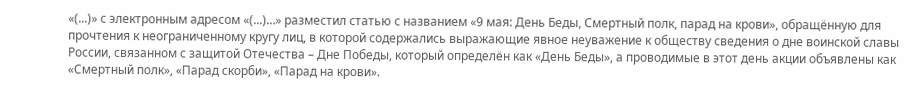«(...)» с электронным адресом «(...)…» разместил статью с названием «9 мая: День Беды, Смертный полк, парад на крови», обращённую для прочтения к неограниченному кругу лиц, в которой содержались выражающие явное неуважение к обществу сведения о дне воинской славы России, связанном с защитой Отечества – Дне Победы, который определён как «День Беды», а проводимые в этот день акции объявлены как «Смертный полк», «Парад скорби», «Парад на крови».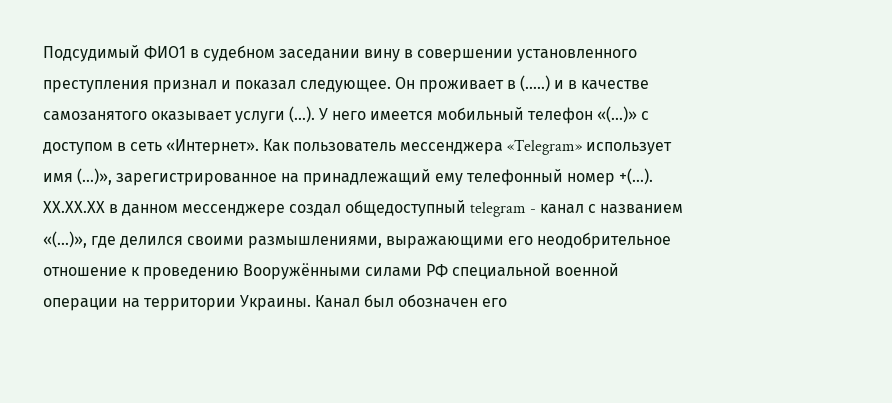Подсудимый ФИО1 в судебном заседании вину в совершении установленного преступления признал и показал следующее. Он проживает в (.....) и в качестве самозанятого оказывает услуги (...). У него имеется мобильный телефон «(...)» с доступом в сеть «Интернет». Как пользователь мессенджера «Telegram» использует имя (...)», зарегистрированное на принадлежащий ему телефонный номер +(...). ХХ.ХХ.ХХ в данном мессенджере создал общедоступный telegram - канал с названием «(...)», где делился своими размышлениями, выражающими его неодобрительное отношение к проведению Вооружёнными силами РФ специальной военной операции на территории Украины. Канал был обозначен его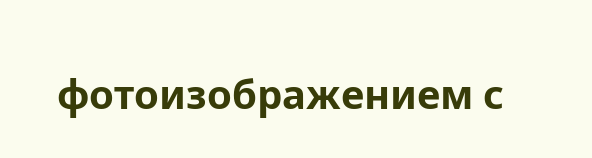фотоизображением с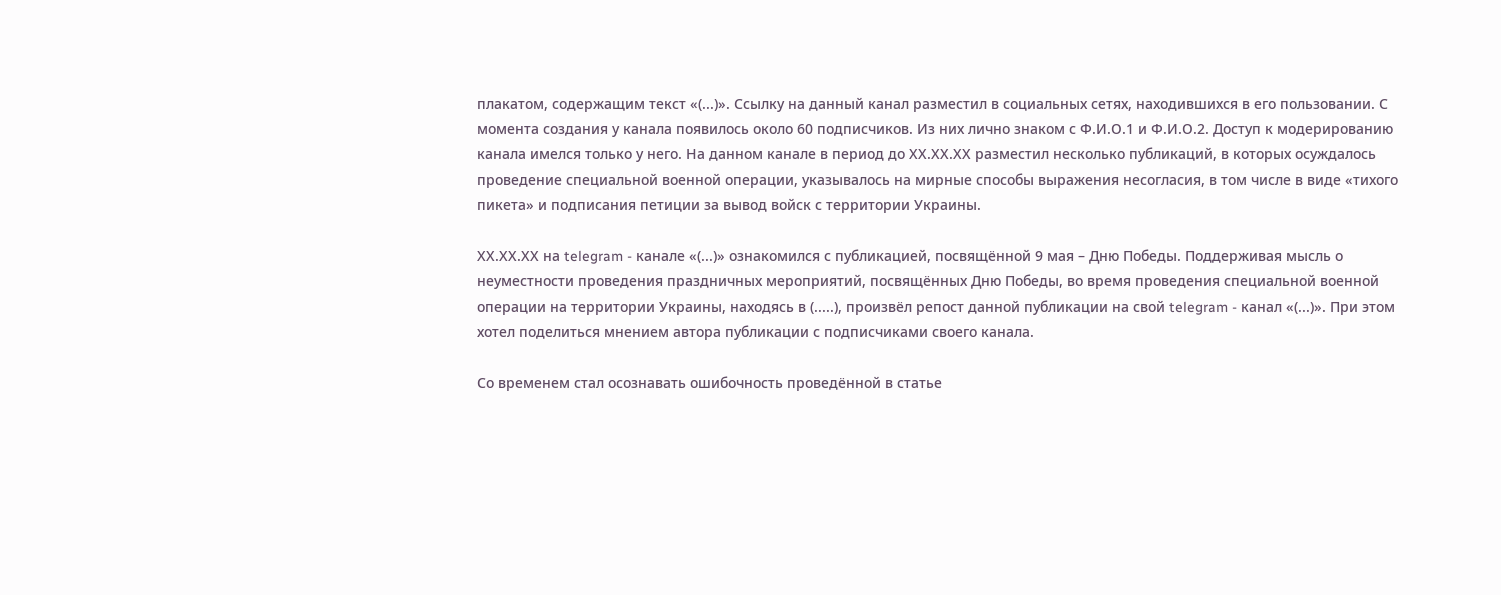плакатом, содержащим текст «(...)». Ссылку на данный канал разместил в социальных сетях, находившихся в его пользовании. С момента создания у канала появилось около 60 подписчиков. Из них лично знаком с Ф.И.О.1 и Ф.И.О.2. Доступ к модерированию канала имелся только у него. На данном канале в период до ХХ.ХХ.ХХ разместил несколько публикаций, в которых осуждалось проведение специальной военной операции, указывалось на мирные способы выражения несогласия, в том числе в виде «тихого пикета» и подписания петиции за вывод войск с территории Украины.

ХХ.ХХ.ХХ на telegram - канале «(...)» ознакомился с публикацией, посвящённой 9 мая – Дню Победы. Поддерживая мысль о неуместности проведения праздничных мероприятий, посвящённых Дню Победы, во время проведения специальной военной операции на территории Украины, находясь в (.....), произвёл репост данной публикации на свой telegram - канал «(...)». При этом хотел поделиться мнением автора публикации с подписчиками своего канала.

Со временем стал осознавать ошибочность проведённой в статье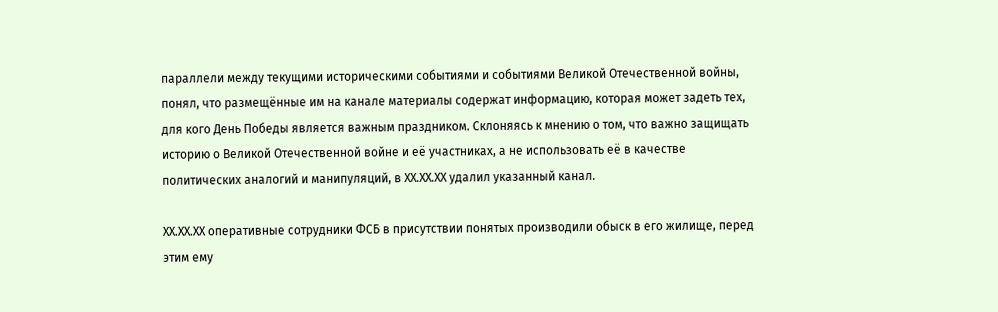параллели между текущими историческими событиями и событиями Великой Отечественной войны, понял, что размещённые им на канале материалы содержат информацию, которая может задеть тех, для кого День Победы является важным праздником. Склоняясь к мнению о том, что важно защищать историю о Великой Отечественной войне и её участниках, а не использовать её в качестве политических аналогий и манипуляций, в ХХ.ХХ.ХХ удалил указанный канал.

ХХ.ХХ.ХХ оперативные сотрудники ФСБ в присутствии понятых производили обыск в его жилище, перед этим ему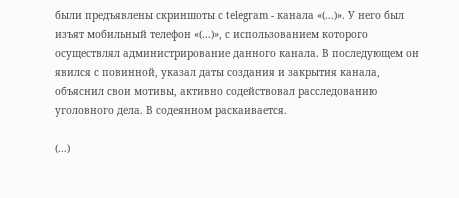были предъявлены скриншоты с telegram - канала «(...)». У него был изъят мобильный телефон «(...)», с использованием которого осуществлял администрирование данного канала. В последующем он явился с повинной, указал даты создания и закрытия канала, объяснил свои мотивы, активно содействовал расследованию уголовного дела. В содеянном раскаивается.

(...)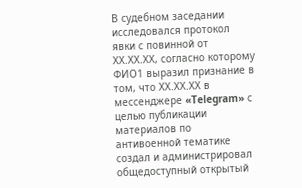В судебном заседании исследовался протокол явки с повинной от ХХ.ХХ.ХХ, согласно которому ФИО1 выразил признание в том, что ХХ.ХХ.ХХ в мессенджере «Telegram» с целью публикации материалов по антивоенной тематике создал и администрировал общедоступный открытый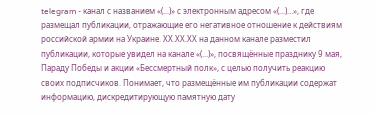telegram - канал с названием «(...)» с электронным адресом «(...)…», где размещал публикации, отражающие его негативное отношение к действиям российской армии на Украине. ХХ.ХХ.ХХ на данном канале разместил публикации, которые увидел на канале «(...)», посвящённые празднику 9 мая, Параду Победы и акции «Бессмертный полк», с целью получить реакцию своих подписчиков. Понимает, что размещённые им публикации содержат информацию, дискредитирующую памятную дату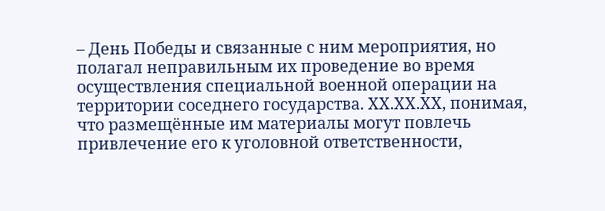– День Победы и связанные с ним мероприятия, но полагал неправильным их проведение во время осуществления специальной военной операции на территории соседнего государства. ХХ.ХХ.ХХ, понимая, что размещённые им материалы могут повлечь привлечение его к уголовной ответственности,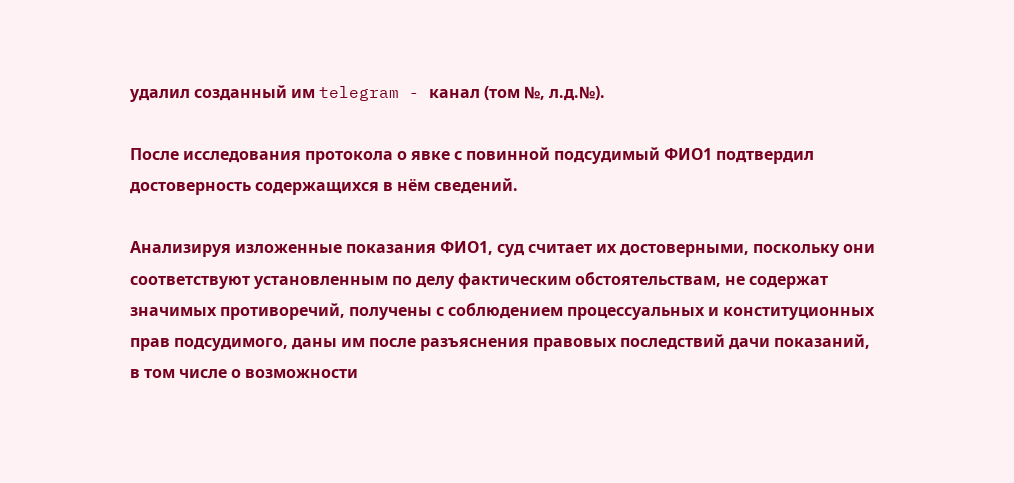удалил созданный им telegram - канал (том №, л.д.№).

После исследования протокола о явке с повинной подсудимый ФИО1 подтвердил достоверность содержащихся в нём сведений.

Анализируя изложенные показания ФИО1, суд считает их достоверными, поскольку они соответствуют установленным по делу фактическим обстоятельствам, не содержат значимых противоречий, получены с соблюдением процессуальных и конституционных прав подсудимого, даны им после разъяснения правовых последствий дачи показаний, в том числе о возможности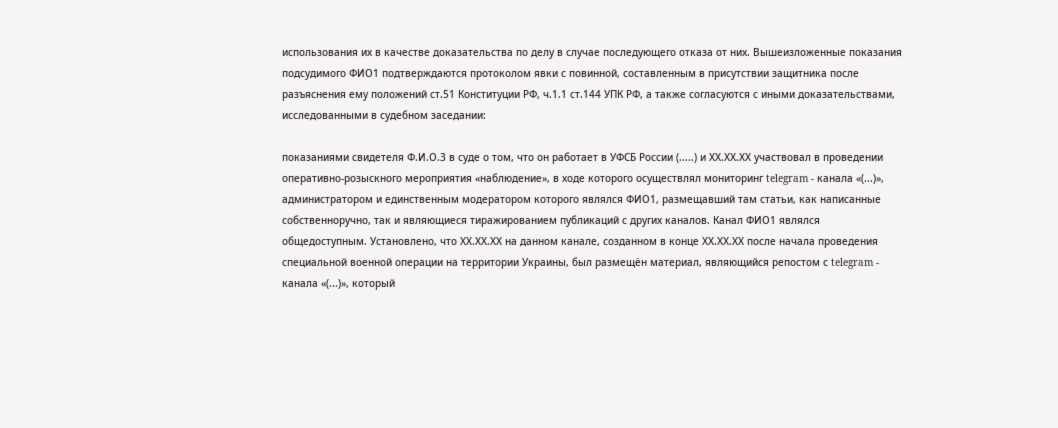использования их в качестве доказательства по делу в случае последующего отказа от них. Вышеизложенные показания подсудимого ФИО1 подтверждаются протоколом явки с повинной, составленным в присутствии защитника после разъяснения ему положений ст.51 Конституции РФ, ч.1.1 ст.144 УПК РФ, а также согласуются с иными доказательствами, исследованными в судебном заседании:

показаниями свидетеля Ф.И.О.3 в суде о том, что он работает в УФСБ России (.....) и ХХ.ХХ.ХХ участвовал в проведении оперативно-розыскного мероприятия «наблюдение», в ходе которого осуществлял мониторинг telegram - канала «(...)», администратором и единственным модератором которого являлся ФИО1, размещавший там статьи, как написанные собственноручно, так и являющиеся тиражированием публикаций с других каналов. Канал ФИО1 являлся общедоступным. Установлено, что ХХ.ХХ.ХХ на данном канале, созданном в конце ХХ.ХХ.ХХ после начала проведения специальной военной операции на территории Украины, был размещён материал, являющийся репостом с telegram - канала «(...)», который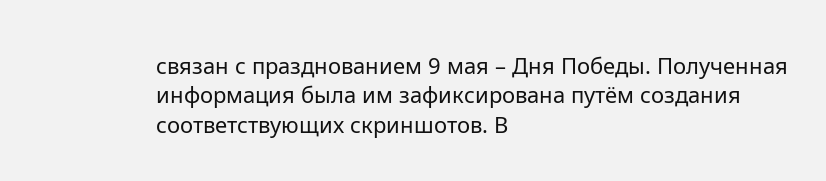связан с празднованием 9 мая – Дня Победы. Полученная информация была им зафиксирована путём создания соответствующих скриншотов. В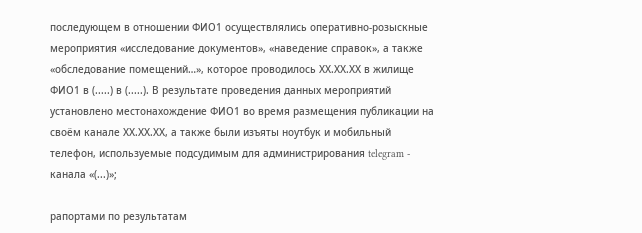последующем в отношении ФИО1 осуществлялись оперативно-розыскные мероприятия «исследование документов», «наведение справок», а также «обследование помещений…», которое проводилось ХХ.ХХ.ХХ в жилище ФИО1 в (.....) в (.....). В результате проведения данных мероприятий установлено местонахождение ФИО1 во время размещения публикации на своём канале ХХ.ХХ.ХХ, а также были изъяты ноутбук и мобильный телефон, используемые подсудимым для администрирования telegram - канала «(...)»;

рапортами по результатам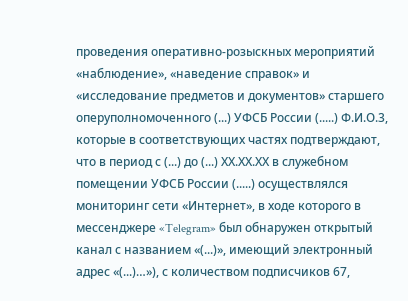проведения оперативно-розыскных мероприятий «наблюдение», «наведение справок» и «исследование предметов и документов» старшего оперуполномоченного (...) УФСБ России (.....) Ф.И.О.3, которые в соответствующих частях подтверждают, что в период с (...) до (...) ХХ.ХХ.ХХ в служебном помещении УФСБ России (.....) осуществлялся мониторинг сети «Интернет», в ходе которого в мессенджере «Telegram» был обнаружен открытый канал с названием «(...)», имеющий электронный адрес «(...)…»), с количеством подписчиков 67,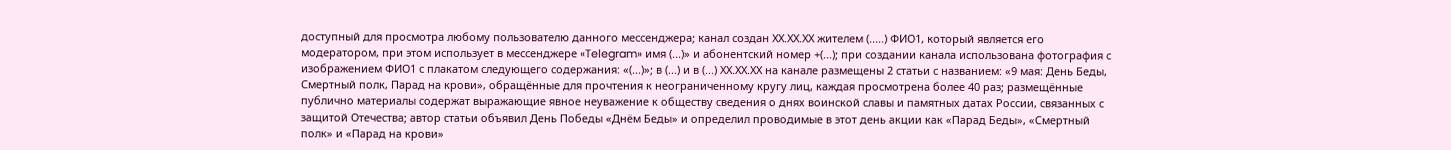доступный для просмотра любому пользователю данного мессенджера; канал создан ХХ.ХХ.ХХ жителем (.....) ФИО1, который является его модератором, при этом использует в мессенджере «Telegram» имя (...)» и абонентский номер +(...); при создании канала использована фотография с изображением ФИО1 с плакатом следующего содержания: «(...)»; в (...) и в (...) ХХ.ХХ.ХХ на канале размещены 2 статьи с названием: «9 мая: День Беды, Смертный полк, Парад на крови», обращённые для прочтения к неограниченному кругу лиц, каждая просмотрена более 40 раз; размещённые публично материалы содержат выражающие явное неуважение к обществу сведения о днях воинской славы и памятных датах России, связанных с защитой Отечества; автор статьи объявил День Победы «Днём Беды» и определил проводимые в этот день акции как «Парад Беды», «Смертный полк» и «Парад на крови»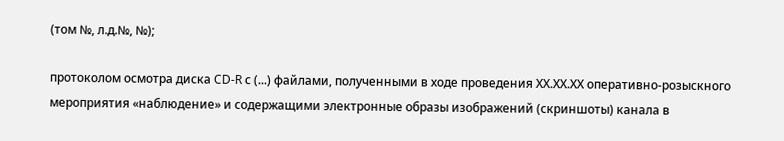(том №, л.д.№, №);

протоколом осмотра диска CD-R с (...) файлами, полученными в ходе проведения ХХ.ХХ.ХХ оперативно-розыскного мероприятия «наблюдение» и содержащими электронные образы изображений (скриншоты) канала в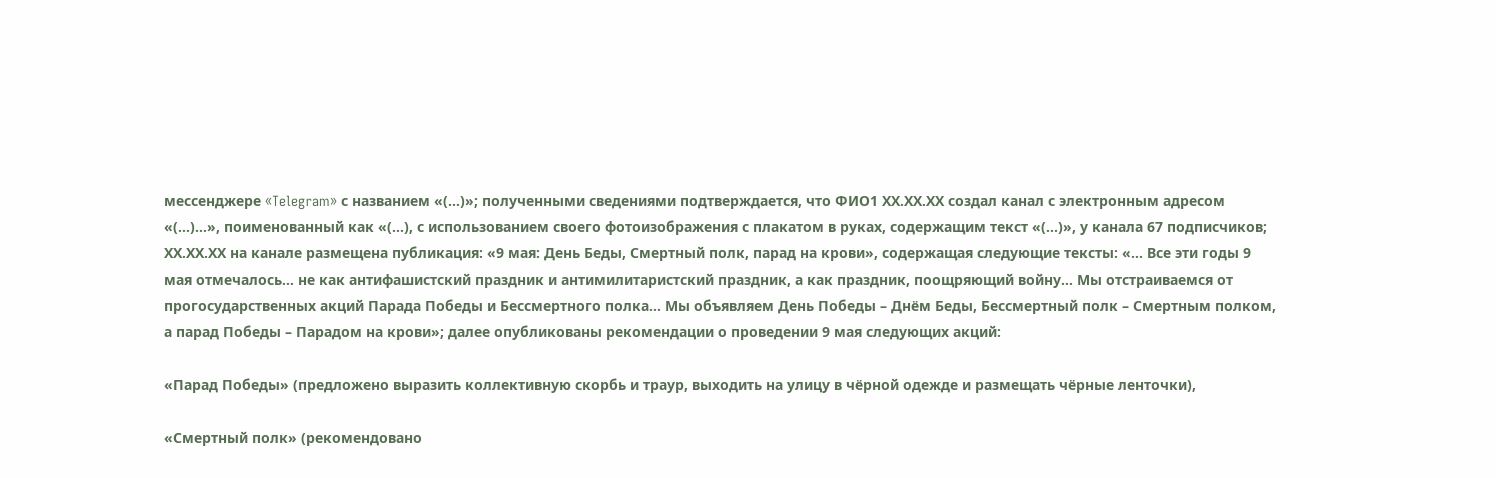мессенджере «Telegram» с названием «(...)»; полученными сведениями подтверждается, что ФИО1 ХХ.ХХ.ХХ создал канал с электронным адресом «(...)…», поименованный как «(...), с использованием своего фотоизображения с плакатом в руках, содержащим текст «(...)», у канала 67 подписчиков; ХХ.ХХ.ХХ на канале размещена публикация: «9 мая: День Беды, Смертный полк, парад на крови», содержащая следующие тексты: «… Все эти годы 9 мая отмечалось… не как антифашистский праздник и антимилитаристский праздник, а как праздник, поощряющий войну… Мы отстраиваемся от прогосударственных акций Парада Победы и Бессмертного полка… Мы объявляем День Победы – Днём Беды, Бессмертный полк – Смертным полком, а парад Победы – Парадом на крови»; далее опубликованы рекомендации о проведении 9 мая следующих акций:

«Парад Победы» (предложено выразить коллективную скорбь и траур, выходить на улицу в чёрной одежде и размещать чёрные ленточки),

«Смертный полк» (рекомендовано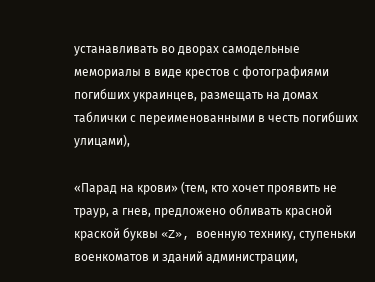устанавливать во дворах самодельные мемориалы в виде крестов с фотографиями погибших украинцев, размещать на домах таблички с переименованными в честь погибших улицами),

«Парад на крови» (тем, кто хочет проявить не траур, а гнев, предложено обливать красной краской буквы «Z», военную технику, ступеньки военкоматов и зданий администрации,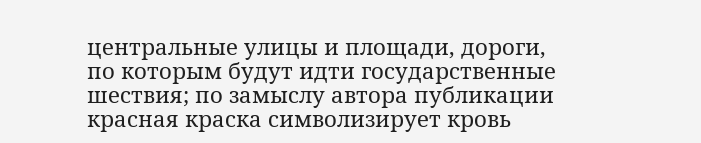центральные улицы и площади, дороги, по которым будут идти государственные шествия; по замыслу автора публикации красная краска символизирует кровь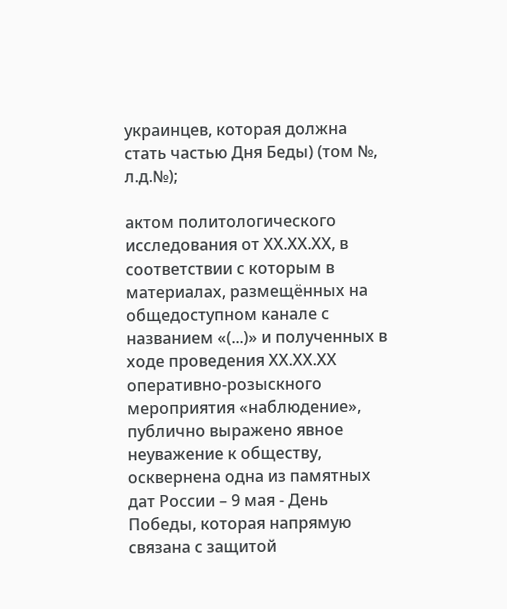украинцев, которая должна стать частью Дня Беды) (том №, л.д.№);

актом политологического исследования от ХХ.ХХ.ХХ, в соответствии с которым в материалах, размещённых на общедоступном канале с названием «(...)» и полученных в ходе проведения ХХ.ХХ.ХХ оперативно-розыскного мероприятия «наблюдение», публично выражено явное неуважение к обществу, осквернена одна из памятных дат России – 9 мая - День Победы, которая напрямую связана с защитой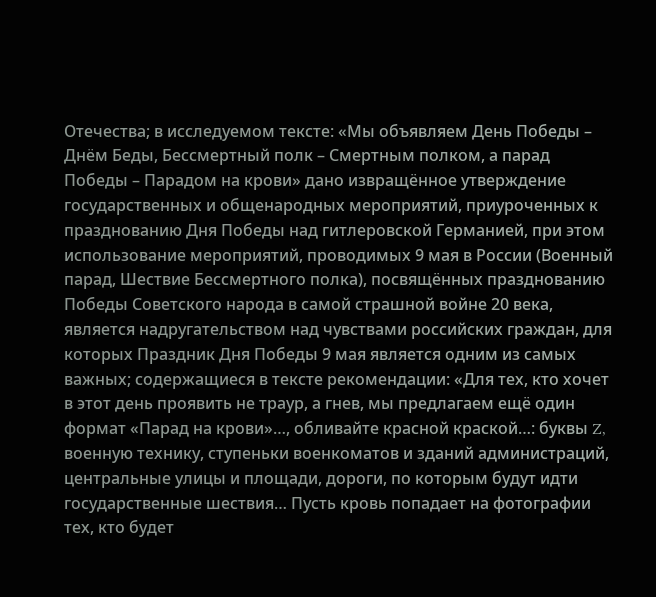Отечества; в исследуемом тексте: «Мы объявляем День Победы – Днём Беды, Бессмертный полк – Смертным полком, а парад Победы – Парадом на крови» дано извращённое утверждение государственных и общенародных мероприятий, приуроченных к празднованию Дня Победы над гитлеровской Германией, при этом использование мероприятий, проводимых 9 мая в России (Военный парад, Шествие Бессмертного полка), посвящённых празднованию Победы Советского народа в самой страшной войне 20 века, является надругательством над чувствами российских граждан, для которых Праздник Дня Победы 9 мая является одним из самых важных; содержащиеся в тексте рекомендации: «Для тех, кто хочет в этот день проявить не траур, а гнев, мы предлагаем ещё один формат «Парад на крови»…, обливайте красной краской…: буквы Z, военную технику, ступеньки военкоматов и зданий администраций, центральные улицы и площади, дороги, по которым будут идти государственные шествия… Пусть кровь попадает на фотографии тех, кто будет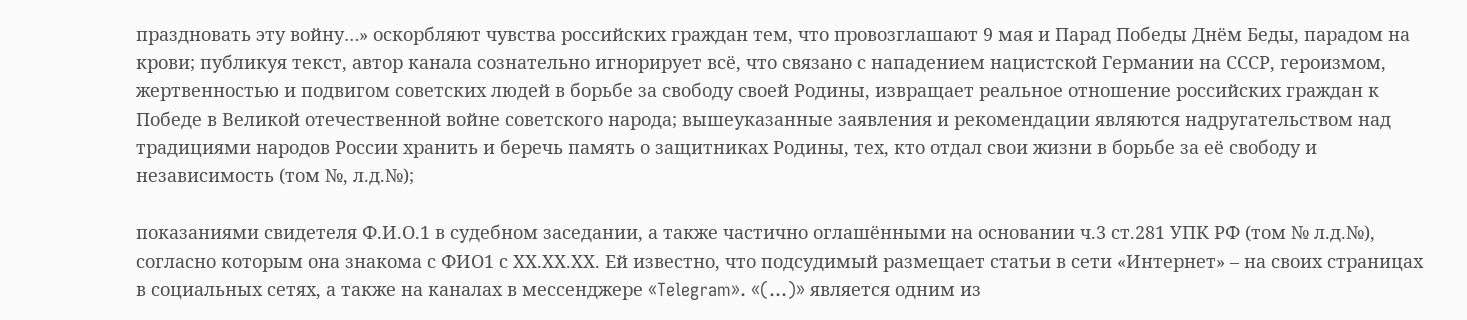праздновать эту войну…» оскорбляют чувства российских граждан тем, что провозглашают 9 мая и Парад Победы Днём Беды, парадом на крови; публикуя текст, автор канала сознательно игнорирует всё, что связано с нападением нацистской Германии на СССР, героизмом, жертвенностью и подвигом советских людей в борьбе за свободу своей Родины, извращает реальное отношение российских граждан к Победе в Великой отечественной войне советского народа; вышеуказанные заявления и рекомендации являются надругательством над традициями народов России хранить и беречь память о защитниках Родины, тех, кто отдал свои жизни в борьбе за её свободу и независимость (том №, л.д.№);

показаниями свидетеля Ф.И.О.1 в судебном заседании, а также частично оглашёнными на основании ч.3 ст.281 УПК РФ (том № л.д.№), согласно которым она знакома с ФИО1 с ХХ.ХХ.ХХ. Ей известно, что подсудимый размещает статьи в сети «Интернет» – на своих страницах в социальных сетях, а также на каналах в мессенджере «Telegram». «(...)» является одним из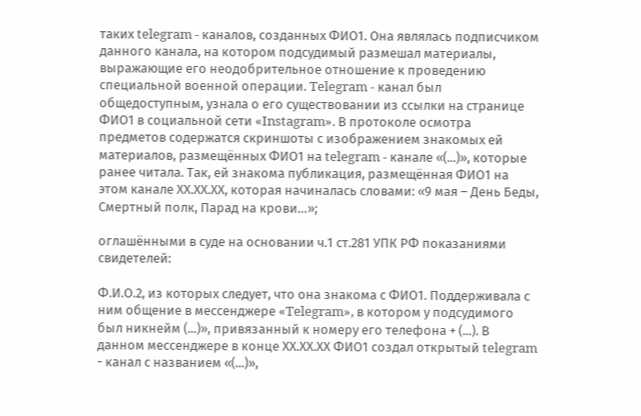таких telegram - каналов, созданных ФИО1. Она являлась подписчиком данного канала, на котором подсудимый размешал материалы, выражающие его неодобрительное отношение к проведению специальной военной операции. Telegram - канал был общедоступным, узнала о его существовании из ссылки на странице ФИО1 в социальной сети «Instagram». В протоколе осмотра предметов содержатся скриншоты с изображением знакомых ей материалов, размещённых ФИО1 на telegram - канале «(...)», которые ранее читала. Так, ей знакома публикация, размещённая ФИО1 на этом канале ХХ.ХХ.ХХ, которая начиналась словами: «9 мая – День Беды, Смертный полк, Парад на крови…»;

оглашёнными в суде на основании ч.1 ст.281 УПК РФ показаниями свидетелей:

Ф.И.О.2, из которых следует, что она знакома с ФИО1. Поддерживала с ним общение в мессенджере «Telegram», в котором у подсудимого был никнейм (...)», привязанный к номеру его телефона + (...). В данном мессенджере в конце ХХ.ХХ.ХХ ФИО1 создал открытый telegram - канал с названием «(...)»,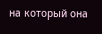на который она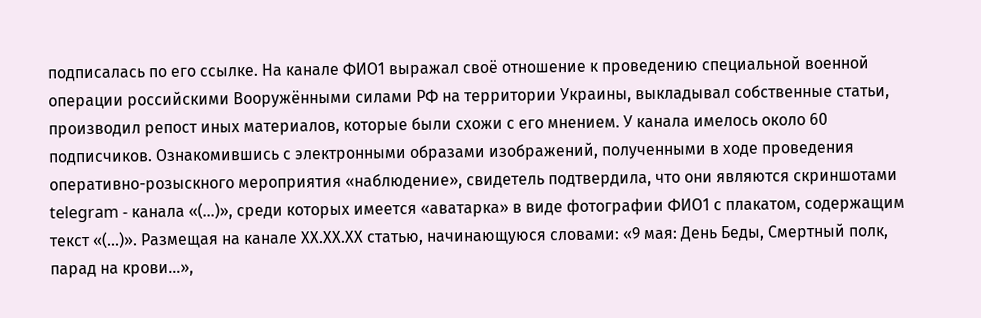подписалась по его ссылке. На канале ФИО1 выражал своё отношение к проведению специальной военной операции российскими Вооружёнными силами РФ на территории Украины, выкладывал собственные статьи, производил репост иных материалов, которые были схожи с его мнением. У канала имелось около 60 подписчиков. Ознакомившись с электронными образами изображений, полученными в ходе проведения оперативно-розыскного мероприятия «наблюдение», свидетель подтвердила, что они являются скриншотами telegram - канала «(...)», среди которых имеется «аватарка» в виде фотографии ФИО1 с плакатом, содержащим текст «(...)». Размещая на канале ХХ.ХХ.ХХ статью, начинающуюся словами: «9 мая: День Беды, Смертный полк, парад на крови…»,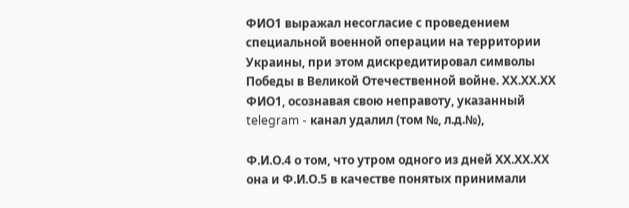ФИО1 выражал несогласие с проведением специальной военной операции на территории Украины, при этом дискредитировал символы Победы в Великой Отечественной войне. ХХ.ХХ.ХХ ФИО1, осознавая свою неправоту, указанный telegram - канал удалил (том №, л.д.№),

Ф.И.О.4 о том, что утром одного из дней ХХ.ХХ.ХХ она и Ф.И.О.5 в качестве понятых принимали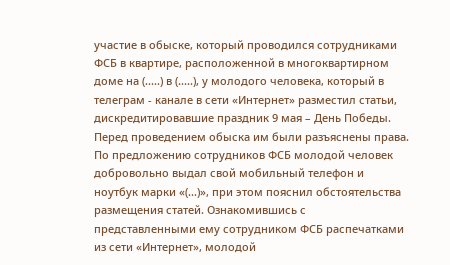участие в обыске, который проводился сотрудниками ФСБ в квартире, расположенной в многоквартирном доме на (.....) в (.....), у молодого человека, который в телеграм - канале в сети «Интернет» разместил статьи, дискредитировавшие праздник 9 мая – День Победы. Перед проведением обыска им были разъяснены права. По предложению сотрудников ФСБ молодой человек добровольно выдал свой мобильный телефон и ноутбук марки «(...)», при этом пояснил обстоятельства размещения статей. Ознакомившись с представленными ему сотрудником ФСБ распечатками из сети «Интернет», молодой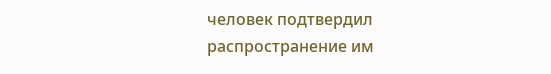человек подтвердил распространение им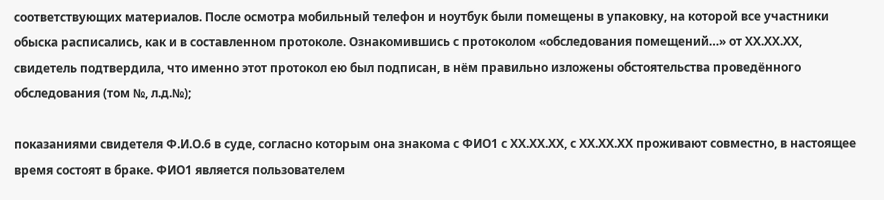соответствующих материалов. После осмотра мобильный телефон и ноутбук были помещены в упаковку, на которой все участники обыска расписались, как и в составленном протоколе. Ознакомившись с протоколом «обследования помещений…» от ХХ.ХХ.ХХ, свидетель подтвердила, что именно этот протокол ею был подписан, в нём правильно изложены обстоятельства проведённого обследования (том №, л.д.№);

показаниями свидетеля Ф.И.О.6 в суде, согласно которым она знакома с ФИО1 с ХХ.ХХ.ХХ, с ХХ.ХХ.ХХ проживают совместно, в настоящее время состоят в браке. ФИО1 является пользователем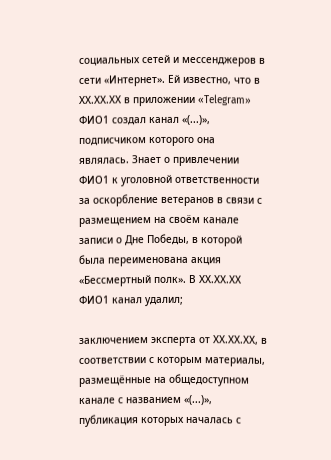социальных сетей и мессенджеров в сети «Интернет». Ей известно, что в ХХ.ХХ.ХХ в приложении «Telegram» ФИО1 создал канал «(...)», подписчиком которого она являлась. Знает о привлечении ФИО1 к уголовной ответственности за оскорбление ветеранов в связи с размещением на своём канале записи о Дне Победы, в которой была переименована акция «Бессмертный полк». В ХХ.ХХ.ХХ ФИО1 канал удалил;

заключением эксперта от ХХ.ХХ.ХХ, в соответствии с которым материалы, размещённые на общедоступном канале с названием «(...)», публикация которых началась с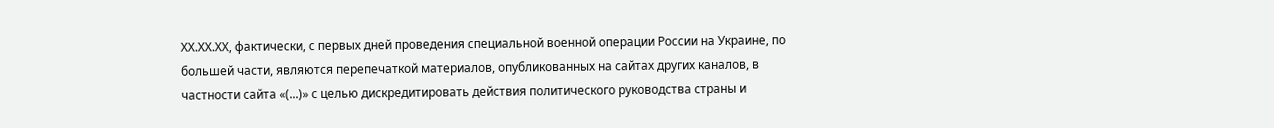ХХ.ХХ.ХХ, фактически, с первых дней проведения специальной военной операции России на Украине, по большей части, являются перепечаткой материалов, опубликованных на сайтах других каналов, в частности сайта «(...)» с целью дискредитировать действия политического руководства страны и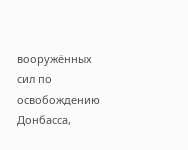вооружённых сил по освобождению Донбасса,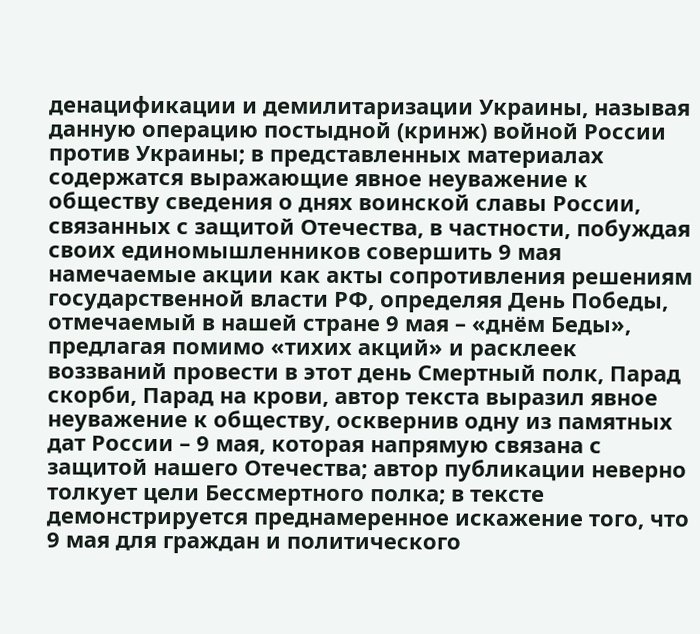денацификации и демилитаризации Украины, называя данную операцию постыдной (кринж) войной России против Украины; в представленных материалах содержатся выражающие явное неуважение к обществу сведения о днях воинской славы России, связанных с защитой Отечества, в частности, побуждая своих единомышленников совершить 9 мая намечаемые акции как акты сопротивления решениям государственной власти РФ, определяя День Победы, отмечаемый в нашей стране 9 мая – «днём Беды», предлагая помимо «тихих акций» и расклеек воззваний провести в этот день Смертный полк, Парад скорби, Парад на крови, автор текста выразил явное неуважение к обществу, осквернив одну из памятных дат России – 9 мая, которая напрямую связана с защитой нашего Отечества; автор публикации неверно толкует цели Бессмертного полка; в тексте демонстрируется преднамеренное искажение того, что 9 мая для граждан и политического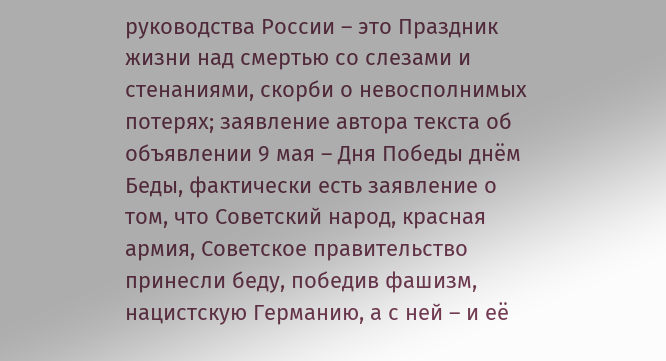руководства России – это Праздник жизни над смертью со слезами и стенаниями, скорби о невосполнимых потерях; заявление автора текста об объявлении 9 мая – Дня Победы днём Беды, фактически есть заявление о том, что Советский народ, красная армия, Советское правительство принесли беду, победив фашизм, нацистскую Германию, а с ней – и её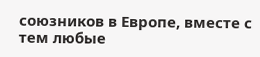союзников в Европе, вместе с тем любые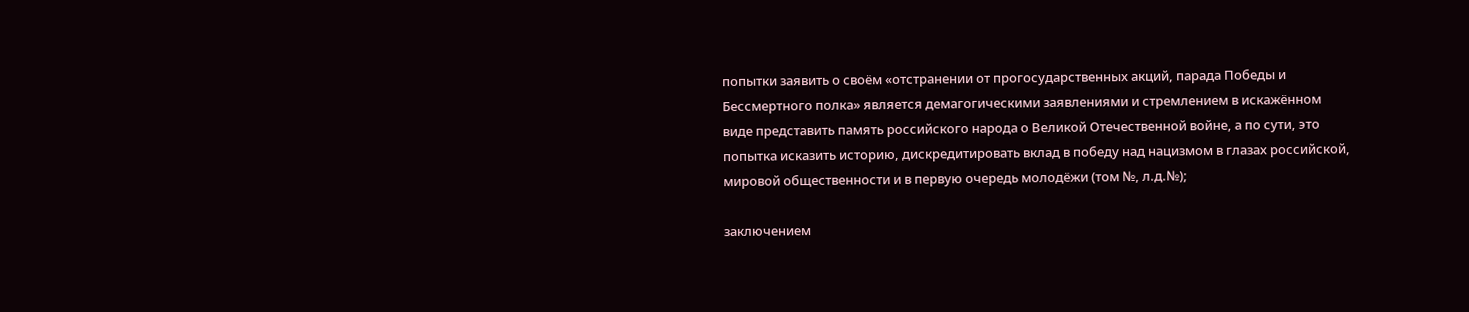попытки заявить о своём «отстранении от прогосударственных акций, парада Победы и Бессмертного полка» является демагогическими заявлениями и стремлением в искажённом виде представить память российского народа о Великой Отечественной войне, а по сути, это попытка исказить историю, дискредитировать вклад в победу над нацизмом в глазах российской, мировой общественности и в первую очередь молодёжи (том №, л.д.№);

заключением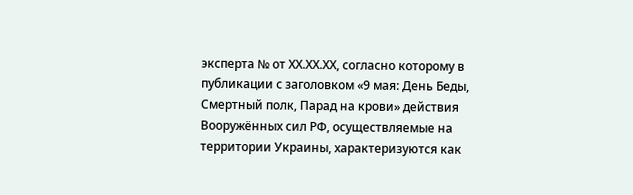эксперта № от ХХ.ХХ.ХХ, согласно которому в публикации с заголовком «9 мая: День Беды, Смертный полк, Парад на крови» действия Вооружённых сил РФ, осуществляемые на территории Украины, характеризуются как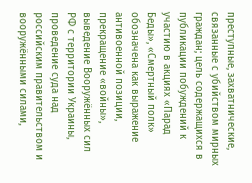преступные, захватнические, связанные с убийством мирных граждан; цель содержащихся в публикации побуждений к участию в акциях «Парад Беды», «Смертный полк» обозначена как выражение антивоенной позиции, прекращение «войны», выведение Вооружённых сил РФ с территории Украины, проведение суда над российским правительством и вооружёнными силами,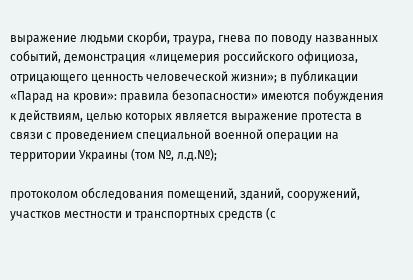выражение людьми скорби, траура, гнева по поводу названных событий, демонстрация «лицемерия российского официоза, отрицающего ценность человеческой жизни»; в публикации «Парад на крови»: правила безопасности» имеются побуждения к действиям, целью которых является выражение протеста в связи с проведением специальной военной операции на территории Украины (том №, л.д.№);

протоколом обследования помещений, зданий, сооружений, участков местности и транспортных средств (с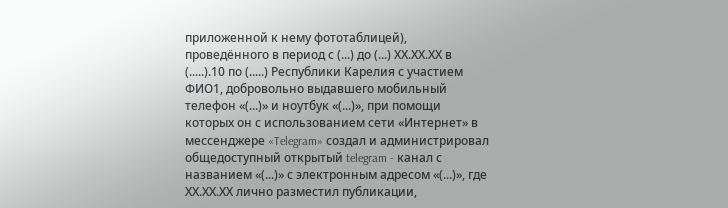приложенной к нему фототаблицей), проведённого в период с (...) до (...) ХХ.ХХ.ХХ в (.....).10 по (.....) Республики Карелия с участием ФИО1, добровольно выдавшего мобильный телефон «(...)» и ноутбук «(...)», при помощи которых он с использованием сети «Интернет» в мессенджере «Telegram» создал и администрировал общедоступный открытый telegram - канал с названием «(...)» с электронным адресом «(...)», где ХХ.ХХ.ХХ лично разместил публикации,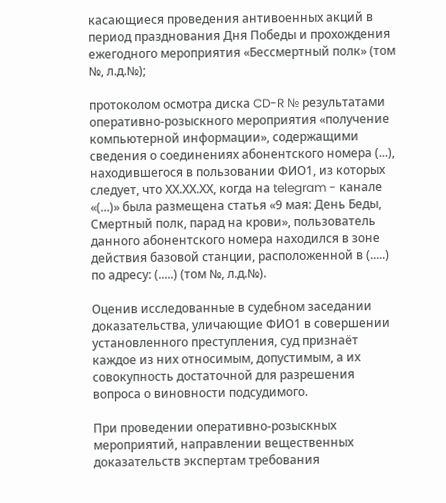касающиеся проведения антивоенных акций в период празднования Дня Победы и прохождения ежегодного мероприятия «Бессмертный полк» (том №, л.д.№);

протоколом осмотра диска CD-R № результатами оперативно-розыскного мероприятия «получение компьютерной информации», содержащими сведения о соединениях абонентского номера (...), находившегося в пользовании ФИО1, из которых следует, что ХХ.ХХ.ХХ, когда на telegram - канале «(...)» была размещена статья «9 мая: День Беды, Смертный полк, парад на крови», пользователь данного абонентского номера находился в зоне действия базовой станции, расположенной в (.....) по адресу: (.....) (том №, л.д.№).

Оценив исследованные в судебном заседании доказательства, уличающие ФИО1 в совершении установленного преступления, суд признаёт каждое из них относимым, допустимым, а их совокупность достаточной для разрешения вопроса о виновности подсудимого.

При проведении оперативно-розыскных мероприятий, направлении вещественных доказательств экспертам требования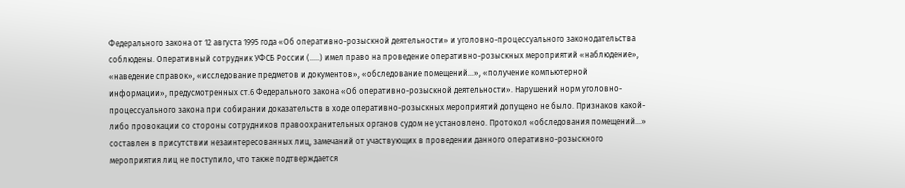Федерального закона от 12 августа 1995 года «Об оперативно-розыскной деятельности» и уголовно-процессуального законодательства соблюдены. Оперативный сотрудник УФСБ России (.....) имел право на проведение оперативно-розыскных мероприятий «наблюдение», «наведение справок», «исследование предметов и документов», «обследование помещений…», «получение компьютерной информации», предусмотренных ст.6 Федерального закона «Об оперативно-розыскной деятельности». Нарушений норм уголовно-процессуального закона при собирании доказательств в ходе оперативно-розыскных мероприятий допущено не было. Признаков какой-либо провокации со стороны сотрудников правоохранительных органов судом не установлено. Протокол «обследования помещений…» составлен в присутствии незаинтересованных лиц, замечаний от участвующих в проведении данного оперативно-розыскного мероприятия лиц не поступило, что также подтверждается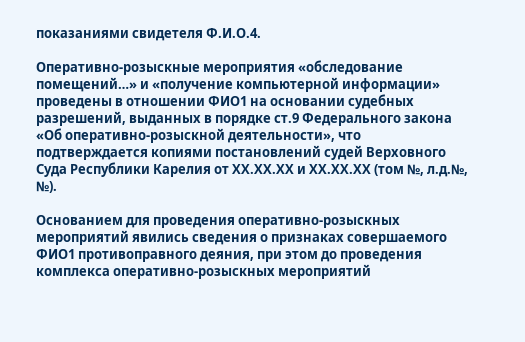показаниями свидетеля Ф.И.О.4.

Оперативно-розыскные мероприятия «обследование помещений…» и «получение компьютерной информации» проведены в отношении ФИО1 на основании судебных разрешений, выданных в порядке ст.9 Федерального закона «Об оперативно-розыскной деятельности», что подтверждается копиями постановлений судей Верховного Суда Республики Карелия от ХХ.ХХ.ХХ и ХХ.ХХ.ХХ (том №, л.д.№, №).

Основанием для проведения оперативно-розыскных мероприятий явились сведения о признаках совершаемого ФИО1 противоправного деяния, при этом до проведения комплекса оперативно-розыскных мероприятий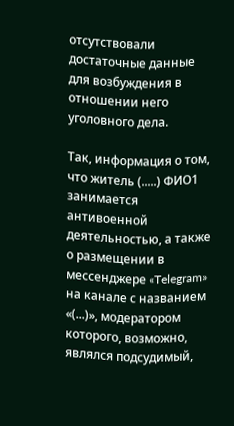отсутствовали достаточные данные для возбуждения в отношении него уголовного дела.

Так, информация о том, что житель (.....) ФИО1 занимается антивоенной деятельностью, а также о размещении в мессенджере «Telegram» на канале с названием «(...)», модератором которого, возможно, являлся подсудимый,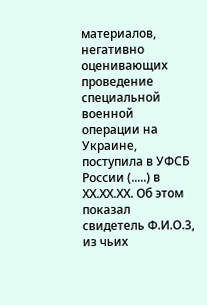материалов, негативно оценивающих проведение специальной военной операции на Украине, поступила в УФСБ России (.....) в ХХ.ХХ.ХХ. Об этом показал свидетель Ф.И.О.3, из чьих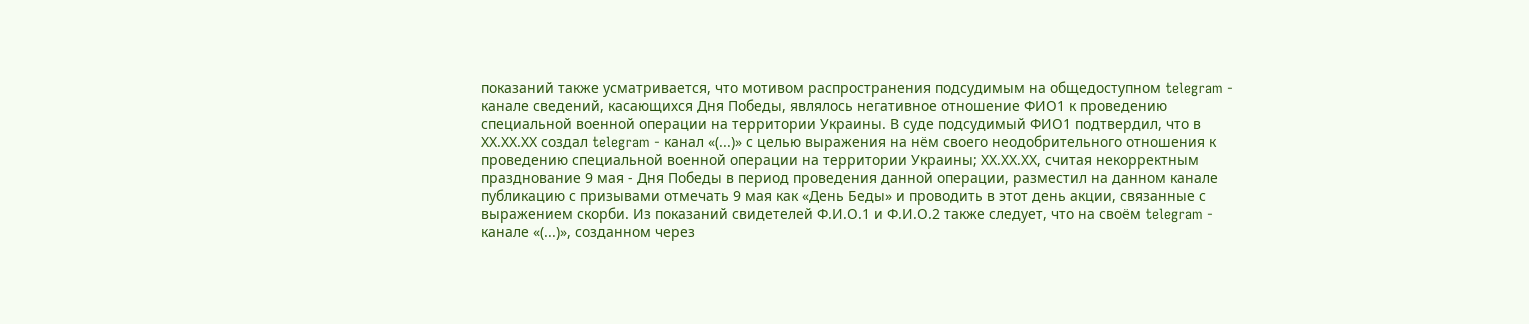показаний также усматривается, что мотивом распространения подсудимым на общедоступном telegram - канале сведений, касающихся Дня Победы, являлось негативное отношение ФИО1 к проведению специальной военной операции на территории Украины. В суде подсудимый ФИО1 подтвердил, что в ХХ.ХХ.ХХ создал telegram - канал «(...)» с целью выражения на нём своего неодобрительного отношения к проведению специальной военной операции на территории Украины; ХХ.ХХ.ХХ, считая некорректным празднование 9 мая - Дня Победы в период проведения данной операции, разместил на данном канале публикацию с призывами отмечать 9 мая как «День Беды» и проводить в этот день акции, связанные с выражением скорби. Из показаний свидетелей Ф.И.О.1 и Ф.И.О.2 также следует, что на своём telegram - канале «(...)», созданном через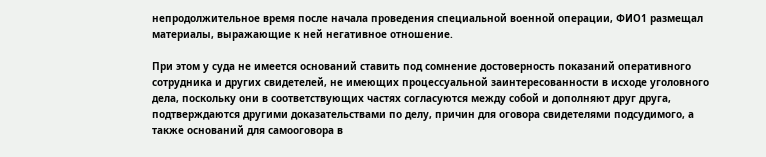непродолжительное время после начала проведения специальной военной операции, ФИО1 размещал материалы, выражающие к ней негативное отношение.

При этом у суда не имеется оснований ставить под сомнение достоверность показаний оперативного сотрудника и других свидетелей, не имеющих процессуальной заинтересованности в исходе уголовного дела, поскольку они в соответствующих частях согласуются между собой и дополняют друг друга, подтверждаются другими доказательствами по делу, причин для оговора свидетелями подсудимого, а также оснований для самооговора в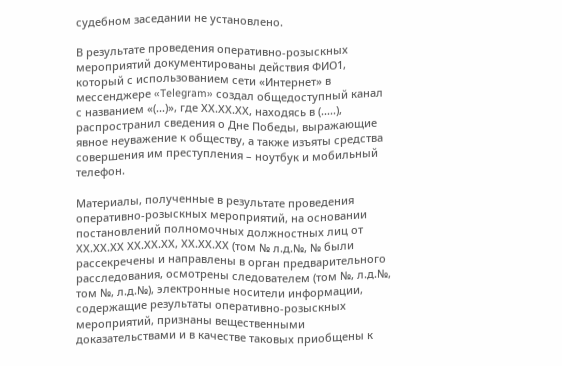судебном заседании не установлено.

В результате проведения оперативно-розыскных мероприятий документированы действия ФИО1, который с использованием сети «Интернет» в мессенджере «Telegram» создал общедоступный канал с названием «(...)», где ХХ.ХХ.ХХ, находясь в (.....), распространил сведения о Дне Победы, выражающие явное неуважение к обществу, а также изъяты средства совершения им преступления – ноутбук и мобильный телефон.

Материалы, полученные в результате проведения оперативно-розыскных мероприятий, на основании постановлений полномочных должностных лиц от ХХ.ХХ.ХХ ХХ.ХХ.ХХ, ХХ.ХХ.ХХ (том № л.д.№, № были рассекречены и направлены в орган предварительного расследования, осмотрены следователем (том №, л.д.№, том №, л.д.№), электронные носители информации, содержащие результаты оперативно-розыскных мероприятий, признаны вещественными доказательствами и в качестве таковых приобщены к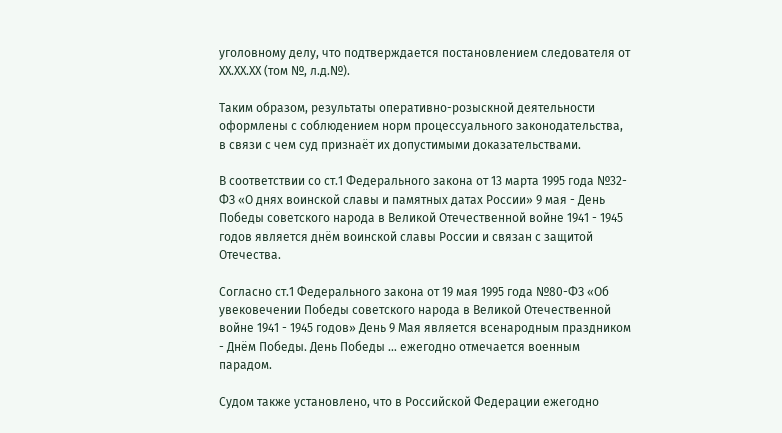уголовному делу, что подтверждается постановлением следователя от ХХ.ХХ.ХХ (том №, л.д.№).

Таким образом, результаты оперативно-розыскной деятельности оформлены с соблюдением норм процессуального законодательства, в связи с чем суд признаёт их допустимыми доказательствами.

В соответствии со ст.1 Федерального закона от 13 марта 1995 года №32-ФЗ «О днях воинской славы и памятных датах России» 9 мая - День Победы советского народа в Великой Отечественной войне 1941 - 1945 годов является днём воинской славы России и связан с защитой Отечества.

Согласно ст.1 Федерального закона от 19 мая 1995 года №80-ФЗ «Об увековечении Победы советского народа в Великой Отечественной войне 1941 - 1945 годов» День 9 Мая является всенародным праздником - Днём Победы. День Победы … ежегодно отмечается военным парадом.

Судом также установлено, что в Российской Федерации ежегодно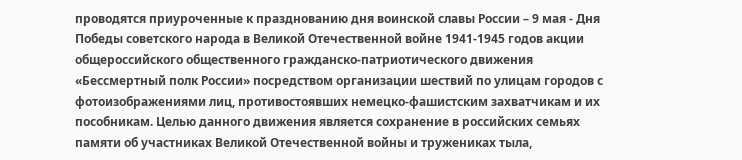проводятся приуроченные к празднованию дня воинской славы России – 9 мая - Дня Победы советского народа в Великой Отечественной войне 1941-1945 годов акции общероссийского общественного гражданско-патриотического движения «Бессмертный полк России» посредством организации шествий по улицам городов с фотоизображениями лиц, противостоявших немецко-фашистским захватчикам и их пособникам. Целью данного движения является сохранение в российских семьях памяти об участниках Великой Отечественной войны и тружениках тыла,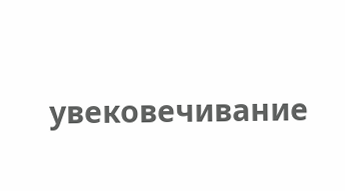увековечивание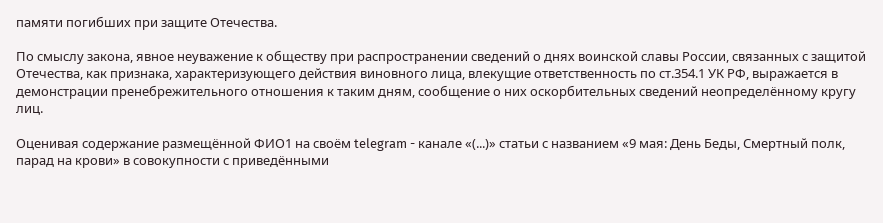памяти погибших при защите Отечества.

По смыслу закона, явное неуважение к обществу при распространении сведений о днях воинской славы России, связанных с защитой Отечества, как признака, характеризующего действия виновного лица, влекущие ответственность по ст.354.1 УК РФ, выражается в демонстрации пренебрежительного отношения к таким дням, сообщение о них оскорбительных сведений неопределённому кругу лиц.

Оценивая содержание размещённой ФИО1 на своём telegram - канале «(...)» статьи с названием «9 мая: День Беды, Смертный полк, парад на крови» в совокупности с приведёнными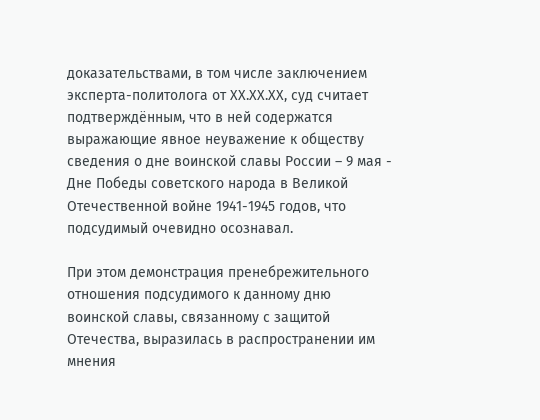доказательствами, в том числе заключением эксперта-политолога от ХХ.ХХ.ХХ, суд считает подтверждённым, что в ней содержатся выражающие явное неуважение к обществу сведения о дне воинской славы России – 9 мая - Дне Победы советского народа в Великой Отечественной войне 1941-1945 годов, что подсудимый очевидно осознавал.

При этом демонстрация пренебрежительного отношения подсудимого к данному дню воинской славы, связанному с защитой Отечества, выразилась в распространении им мнения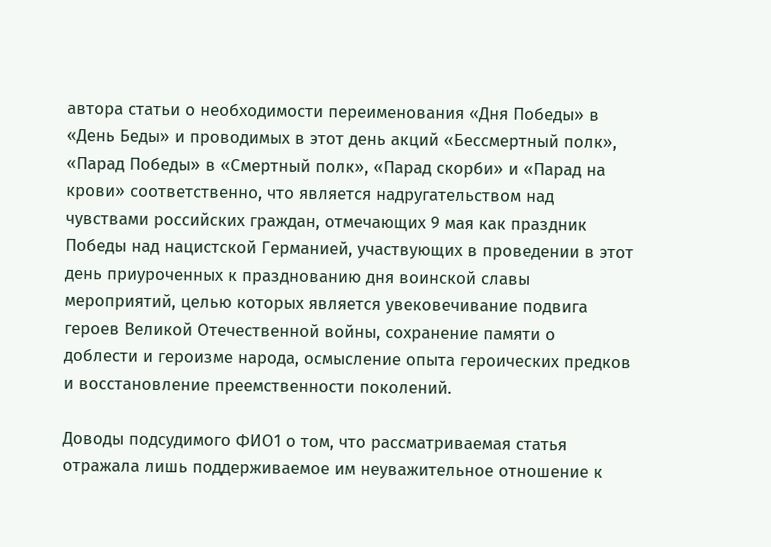автора статьи о необходимости переименования «Дня Победы» в «День Беды» и проводимых в этот день акций «Бессмертный полк», «Парад Победы» в «Смертный полк», «Парад скорби» и «Парад на крови» соответственно, что является надругательством над чувствами российских граждан, отмечающих 9 мая как праздник Победы над нацистской Германией, участвующих в проведении в этот день приуроченных к празднованию дня воинской славы мероприятий, целью которых является увековечивание подвига героев Великой Отечественной войны, сохранение памяти о доблести и героизме народа, осмысление опыта героических предков и восстановление преемственности поколений.

Доводы подсудимого ФИО1 о том, что рассматриваемая статья отражала лишь поддерживаемое им неуважительное отношение к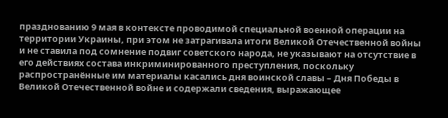празднованию 9 мая в контексте проводимой специальной военной операции на территории Украины, при этом не затрагивала итоги Великой Отечественной войны и не ставила под сомнение подвиг советского народа, не указывают на отсутствие в его действиях состава инкриминированного преступления, поскольку распространённые им материалы касались дня воинской славы – Дня Победы в Великой Отечественной войне и содержали сведения, выражающее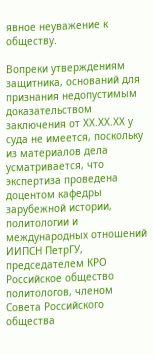явное неуважение к обществу.

Вопреки утверждениям защитника, оснований для признания недопустимым доказательством заключения от ХХ.ХХ.ХХ у суда не имеется, поскольку из материалов дела усматривается, что экспертиза проведена доцентом кафедры зарубежной истории, политологии и международных отношений ИИПСН ПетрГУ, председателем КРО Российское общество политологов, членом Совета Российского общества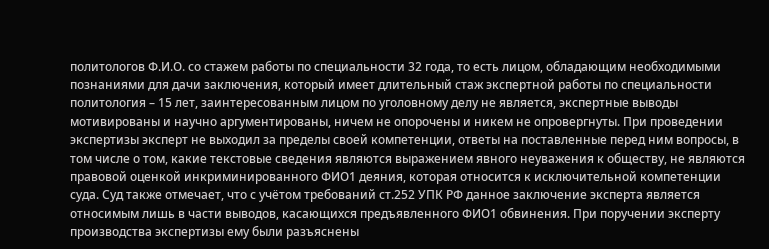политологов Ф.И.О. со стажем работы по специальности 32 года, то есть лицом, обладающим необходимыми познаниями для дачи заключения, который имеет длительный стаж экспертной работы по специальности политология – 15 лет, заинтересованным лицом по уголовному делу не является, экспертные выводы мотивированы и научно аргументированы, ничем не опорочены и никем не опровергнуты. При проведении экспертизы эксперт не выходил за пределы своей компетенции, ответы на поставленные перед ним вопросы, в том числе о том, какие текстовые сведения являются выражением явного неуважения к обществу, не являются правовой оценкой инкриминированного ФИО1 деяния, которая относится к исключительной компетенции суда. Суд также отмечает, что с учётом требований ст.252 УПК РФ данное заключение эксперта является относимым лишь в части выводов, касающихся предъявленного ФИО1 обвинения. При поручении эксперту производства экспертизы ему были разъяснены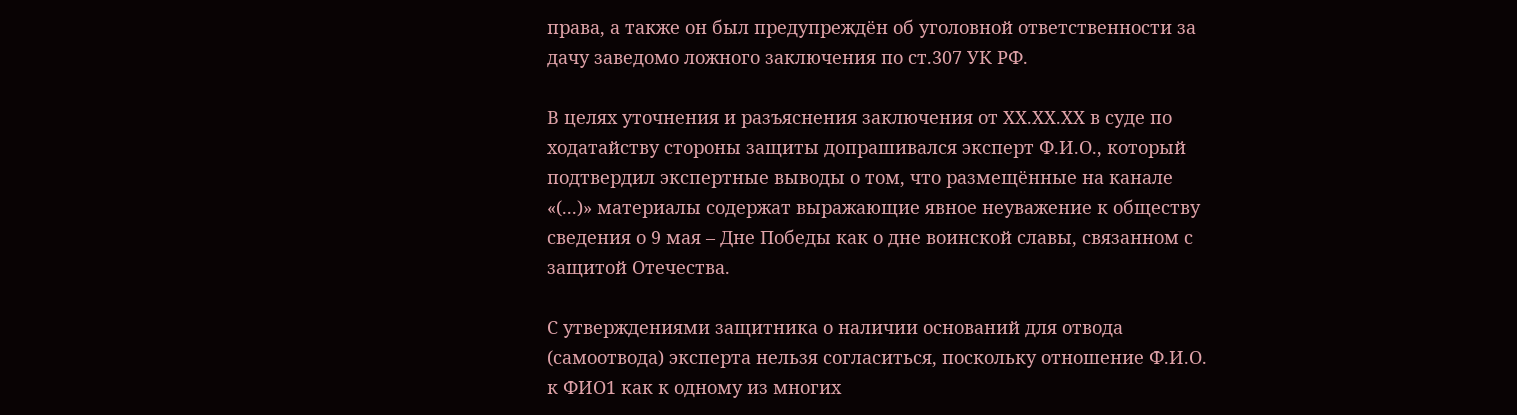права, а также он был предупреждён об уголовной ответственности за дачу заведомо ложного заключения по ст.307 УК РФ.

В целях уточнения и разъяснения заключения от ХХ.ХХ.ХХ в суде по ходатайству стороны защиты допрашивался эксперт Ф.И.О., который подтвердил экспертные выводы о том, что размещённые на канале «(...)» материалы содержат выражающие явное неуважение к обществу сведения о 9 мая – Дне Победы как о дне воинской славы, связанном с защитой Отечества.

С утверждениями защитника о наличии оснований для отвода (самоотвода) эксперта нельзя согласиться, поскольку отношение Ф.И.О. к ФИО1 как к одному из многих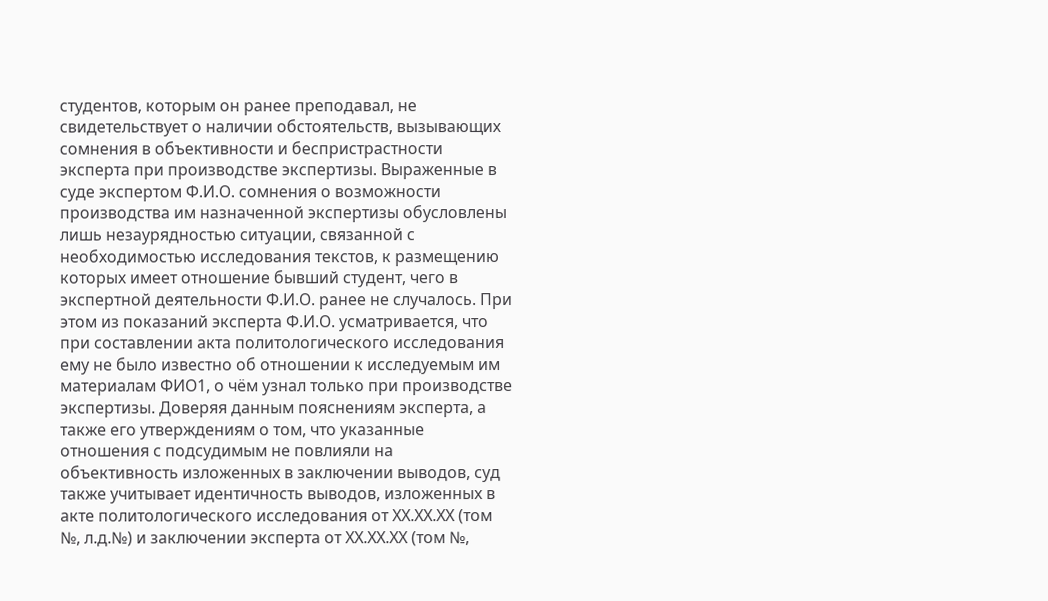студентов, которым он ранее преподавал, не свидетельствует о наличии обстоятельств, вызывающих сомнения в объективности и беспристрастности эксперта при производстве экспертизы. Выраженные в суде экспертом Ф.И.О. сомнения о возможности производства им назначенной экспертизы обусловлены лишь незаурядностью ситуации, связанной с необходимостью исследования текстов, к размещению которых имеет отношение бывший студент, чего в экспертной деятельности Ф.И.О. ранее не случалось. При этом из показаний эксперта Ф.И.О. усматривается, что при составлении акта политологического исследования ему не было известно об отношении к исследуемым им материалам ФИО1, о чём узнал только при производстве экспертизы. Доверяя данным пояснениям эксперта, а также его утверждениям о том, что указанные отношения с подсудимым не повлияли на объективность изложенных в заключении выводов, суд также учитывает идентичность выводов, изложенных в акте политологического исследования от ХХ.ХХ.ХХ (том №, л.д.№) и заключении эксперта от ХХ.ХХ.ХХ (том №,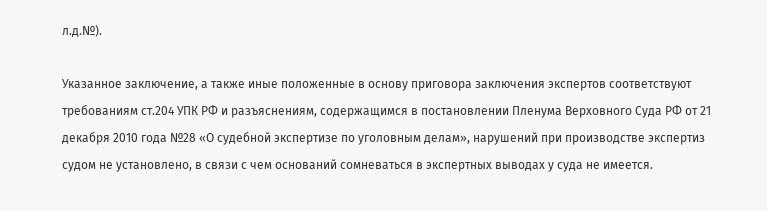л.д.№).

Указанное заключение, а также иные положенные в основу приговора заключения экспертов соответствуют требованиям ст.204 УПК РФ и разъяснениям, содержащимся в постановлении Пленума Верховного Суда РФ от 21 декабря 2010 года №28 «О судебной экспертизе по уголовным делам», нарушений при производстве экспертиз судом не установлено, в связи с чем оснований сомневаться в экспертных выводах у суда не имеется.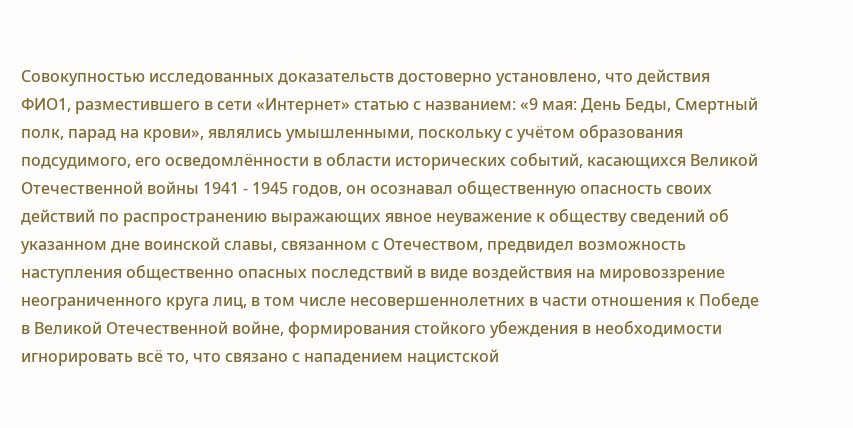Совокупностью исследованных доказательств достоверно установлено, что действия ФИО1, разместившего в сети «Интернет» статью с названием: «9 мая: День Беды, Смертный полк, парад на крови», являлись умышленными, поскольку с учётом образования подсудимого, его осведомлённости в области исторических событий, касающихся Великой Отечественной войны 1941 - 1945 годов, он осознавал общественную опасность своих действий по распространению выражающих явное неуважение к обществу сведений об указанном дне воинской славы, связанном с Отечеством, предвидел возможность наступления общественно опасных последствий в виде воздействия на мировоззрение неограниченного круга лиц, в том числе несовершеннолетних в части отношения к Победе в Великой Отечественной войне, формирования стойкого убеждения в необходимости игнорировать всё то, что связано с нападением нацистской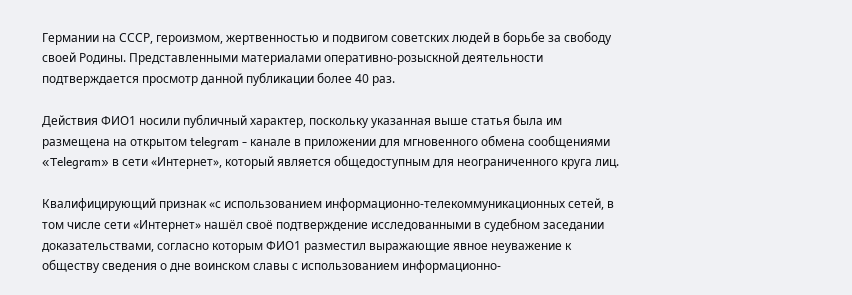Германии на СССР, героизмом, жертвенностью и подвигом советских людей в борьбе за свободу своей Родины. Представленными материалами оперативно-розыскной деятельности подтверждается просмотр данной публикации более 40 раз.

Действия ФИО1 носили публичный характер, поскольку указанная выше статья была им размещена на открытом telegram - канале в приложении для мгновенного обмена сообщениями «Telegram» в сети «Интернет», который является общедоступным для неограниченного круга лиц.

Квалифицирующий признак «с использованием информационно-телекоммуникационных сетей, в том числе сети «Интернет» нашёл своё подтверждение исследованными в судебном заседании доказательствами, согласно которым ФИО1 разместил выражающие явное неуважение к обществу сведения о дне воинском славы с использованием информационно-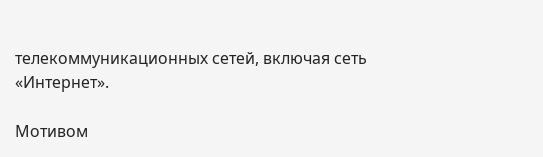телекоммуникационных сетей, включая сеть «Интернет».

Мотивом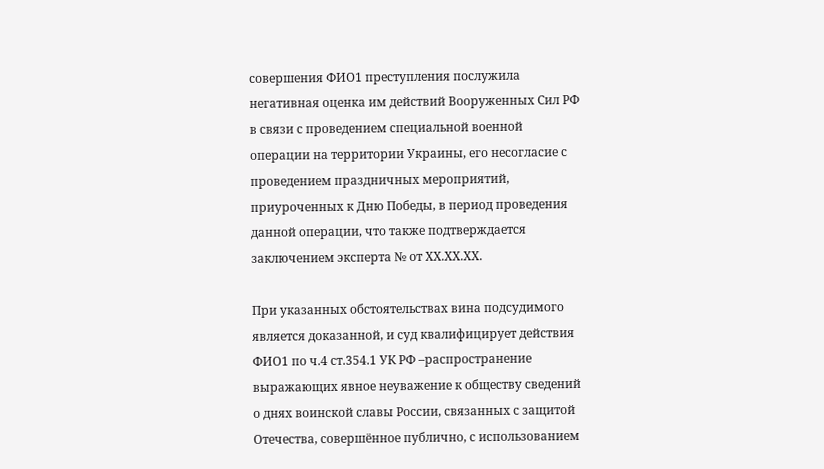совершения ФИО1 преступления послужила негативная оценка им действий Вооруженных Сил РФ в связи с проведением специальной военной операции на территории Украины, его несогласие с проведением праздничных мероприятий, приуроченных к Дню Победы, в период проведения данной операции, что также подтверждается заключением эксперта № от ХХ.ХХ.ХХ.

При указанных обстоятельствах вина подсудимого является доказанной, и суд квалифицирует действия ФИО1 по ч.4 ст.354.1 УК РФ –распространение выражающих явное неуважение к обществу сведений о днях воинской славы России, связанных с защитой Отечества, совершённое публично, с использованием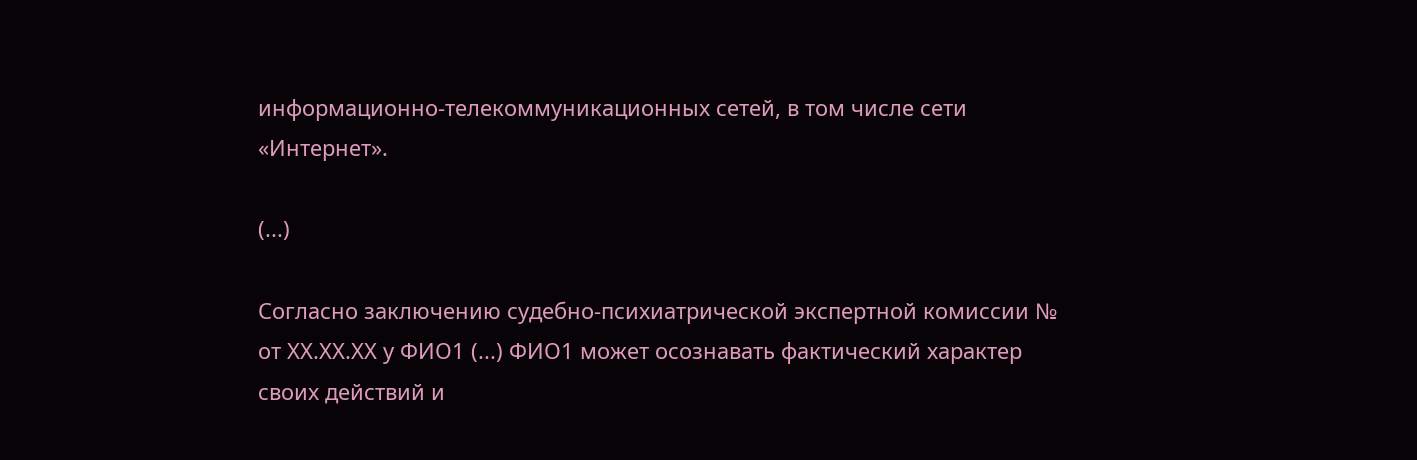информационно-телекоммуникационных сетей, в том числе сети «Интернет».

(...)

Согласно заключению судебно-психиатрической экспертной комиссии № от ХХ.ХХ.ХХ у ФИО1 (...) ФИО1 может осознавать фактический характер своих действий и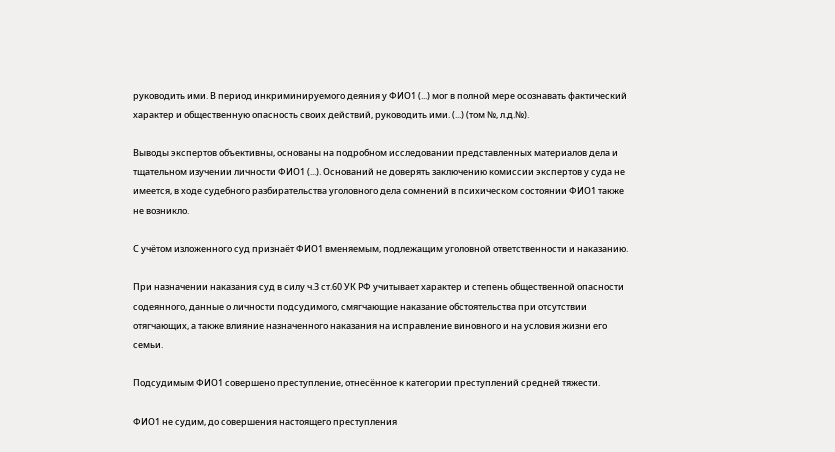руководить ими. В период инкриминируемого деяния у ФИО1 (...) мог в полной мере осознавать фактический характер и общественную опасность своих действий, руководить ими. (...) (том №, л.д.№).

Выводы экспертов объективны, основаны на подробном исследовании представленных материалов дела и тщательном изучении личности ФИО1 (...). Оснований не доверять заключению комиссии экспертов у суда не имеется, в ходе судебного разбирательства уголовного дела сомнений в психическом состоянии ФИО1 также не возникло.

С учётом изложенного суд признаёт ФИО1 вменяемым, подлежащим уголовной ответственности и наказанию.

При назначении наказания суд в силу ч.3 ст.60 УК РФ учитывает характер и степень общественной опасности содеянного, данные о личности подсудимого, смягчающие наказание обстоятельства при отсутствии отягчающих, а также влияние назначенного наказания на исправление виновного и на условия жизни его семьи.

Подсудимым ФИО1 совершено преступление, отнесённое к категории преступлений средней тяжести.

ФИО1 не судим, до совершения настоящего преступления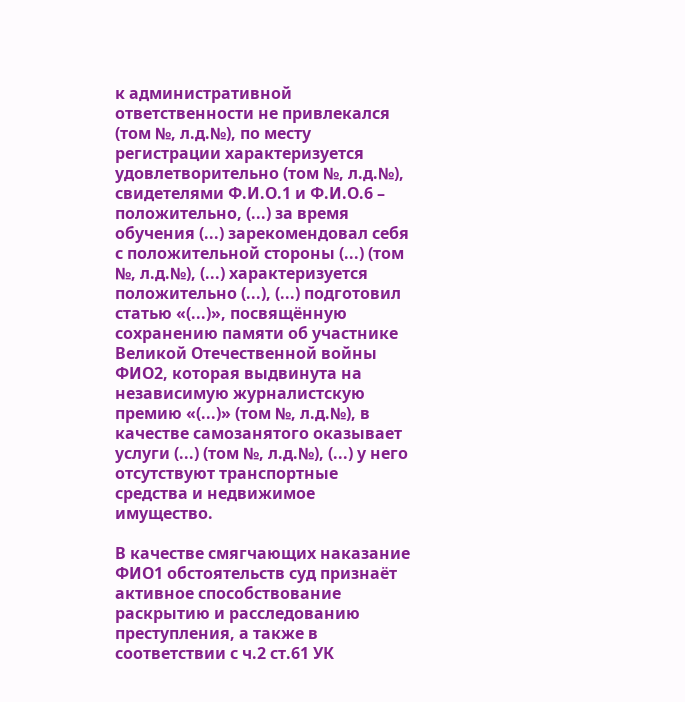к административной ответственности не привлекался (том №, л.д.№), по месту регистрации характеризуется удовлетворительно (том №, л.д.№), свидетелями Ф.И.О.1 и Ф.И.О.6 – положительно, (...) за время обучения (...) зарекомендовал себя с положительной стороны (...) (том №, л.д.№), (...) характеризуется положительно (...), (...) подготовил статью «(...)», посвящённую сохранению памяти об участнике Великой Отечественной войны ФИО2, которая выдвинута на независимую журналистскую премию «(...)» (том №, л.д.№), в качестве самозанятого оказывает услуги (...) (том №, л.д.№), (...) у него отсутствуют транспортные средства и недвижимое имущество.

В качестве смягчающих наказание ФИО1 обстоятельств суд признаёт активное способствование раскрытию и расследованию преступления, а также в соответствии с ч.2 ст.61 УК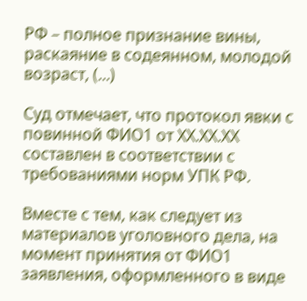РФ – полное признание вины, раскаяние в содеянном, молодой возраст, (...)

Суд отмечает, что протокол явки с повинной ФИО1 от ХХ.ХХ.ХХ составлен в соответствии с требованиями норм УПК РФ.

Вместе с тем, как следует из материалов уголовного дела, на момент принятия от ФИО1 заявления, оформленного в виде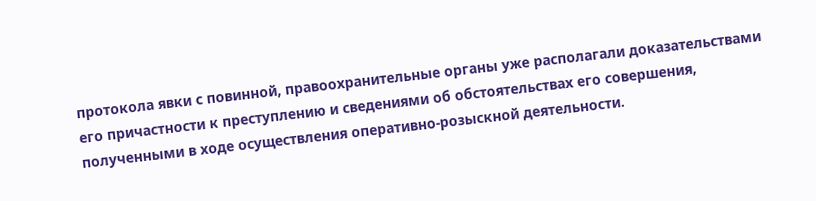протокола явки с повинной, правоохранительные органы уже располагали доказательствами его причастности к преступлению и сведениями об обстоятельствах его совершения, полученными в ходе осуществления оперативно-розыскной деятельности.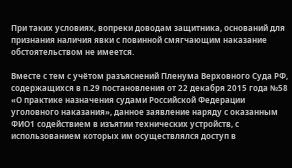При таких условиях, вопреки доводам защитника, оснований для признания наличия явки с повинной смягчающим наказание обстоятельством не имеется.

Вместе с тем с учётом разъяснений Пленума Верховного Суда РФ, содержащихся в п.29 постановления от 22 декабря 2015 года №58 «О практике назначения судами Российской Федерации уголовного наказания», данное заявление наряду с оказанным ФИО1 содействием в изъятии технических устройств, с использованием которых им осуществлялся доступ в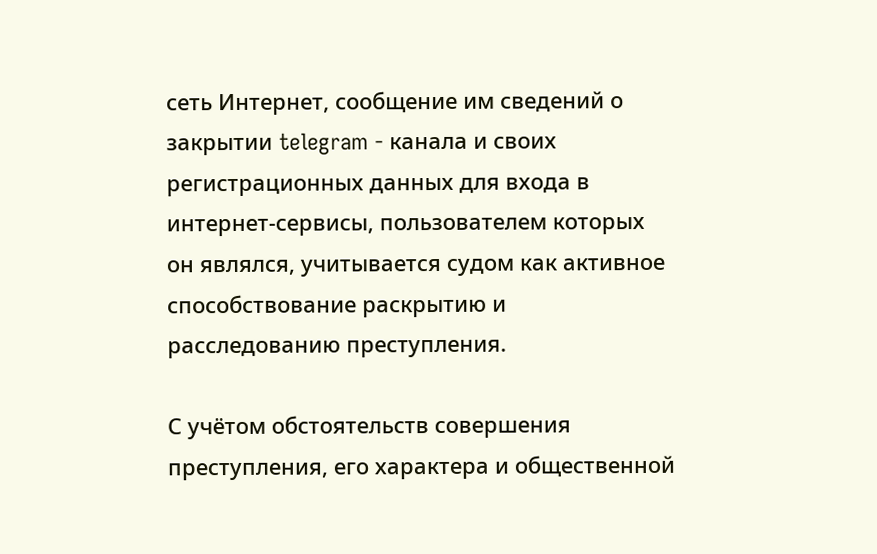сеть Интернет, сообщение им сведений о закрытии telegram - канала и своих регистрационных данных для входа в интернет-сервисы, пользователем которых он являлся, учитывается судом как активное способствование раскрытию и расследованию преступления.

С учётом обстоятельств совершения преступления, его характера и общественной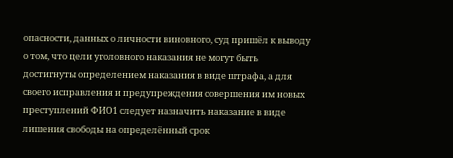опасности, данных о личности виновного, суд пришёл к выводу о том, что цели уголовного наказания не могут быть достигнуты определением наказания в виде штрафа, а для своего исправления и предупреждения совершения им новых преступлений ФИО1 следует назначить наказание в виде лишения свободы на определённый срок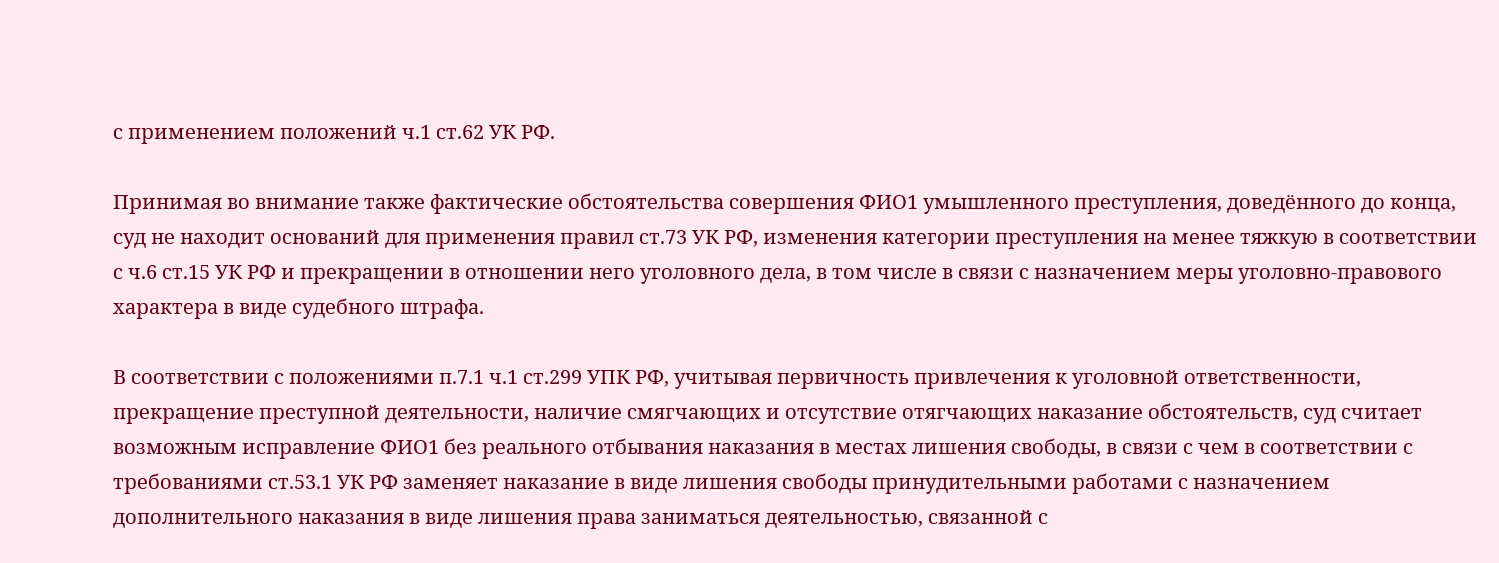с применением положений ч.1 ст.62 УК РФ.

Принимая во внимание также фактические обстоятельства совершения ФИО1 умышленного преступления, доведённого до конца, суд не находит оснований для применения правил ст.73 УК РФ, изменения категории преступления на менее тяжкую в соответствии с ч.6 ст.15 УК РФ и прекращении в отношении него уголовного дела, в том числе в связи с назначением меры уголовно-правового характера в виде судебного штрафа.

В соответствии с положениями п.7.1 ч.1 ст.299 УПК РФ, учитывая первичность привлечения к уголовной ответственности, прекращение преступной деятельности, наличие смягчающих и отсутствие отягчающих наказание обстоятельств, суд считает возможным исправление ФИО1 без реального отбывания наказания в местах лишения свободы, в связи с чем в соответствии с требованиями ст.53.1 УК РФ заменяет наказание в виде лишения свободы принудительными работами с назначением дополнительного наказания в виде лишения права заниматься деятельностью, связанной с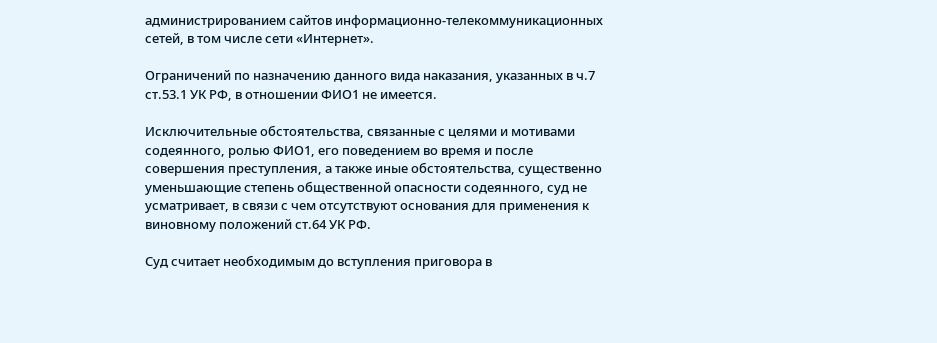администрированием сайтов информационно-телекоммуникационных сетей, в том числе сети «Интернет».

Ограничений по назначению данного вида наказания, указанных в ч.7 ст.53.1 УК РФ, в отношении ФИО1 не имеется.

Исключительные обстоятельства, связанные с целями и мотивами содеянного, ролью ФИО1, его поведением во время и после совершения преступления, а также иные обстоятельства, существенно уменьшающие степень общественной опасности содеянного, суд не усматривает, в связи с чем отсутствуют основания для применения к виновному положений ст.64 УК РФ.

Суд считает необходимым до вступления приговора в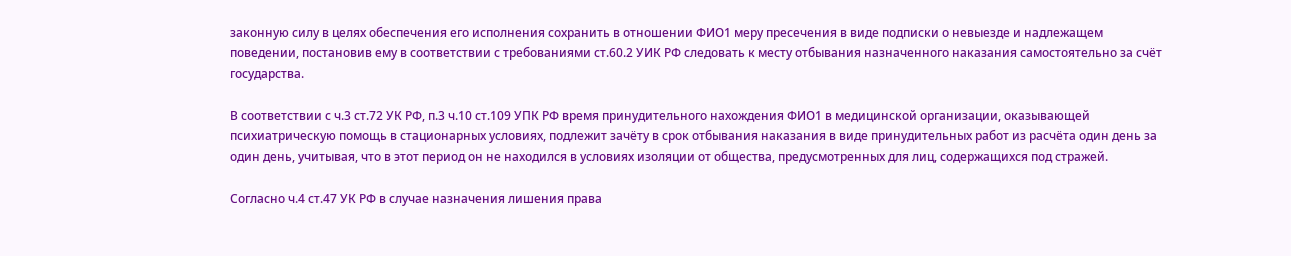законную силу в целях обеспечения его исполнения сохранить в отношении ФИО1 меру пресечения в виде подписки о невыезде и надлежащем поведении, постановив ему в соответствии с требованиями ст.60.2 УИК РФ следовать к месту отбывания назначенного наказания самостоятельно за счёт государства.

В соответствии с ч.3 ст.72 УК РФ, п.3 ч.10 ст.109 УПК РФ время принудительного нахождения ФИО1 в медицинской организации, оказывающей психиатрическую помощь в стационарных условиях, подлежит зачёту в срок отбывания наказания в виде принудительных работ из расчёта один день за один день, учитывая, что в этот период он не находился в условиях изоляции от общества, предусмотренных для лиц, содержащихся под стражей.

Согласно ч.4 ст.47 УК РФ в случае назначения лишения права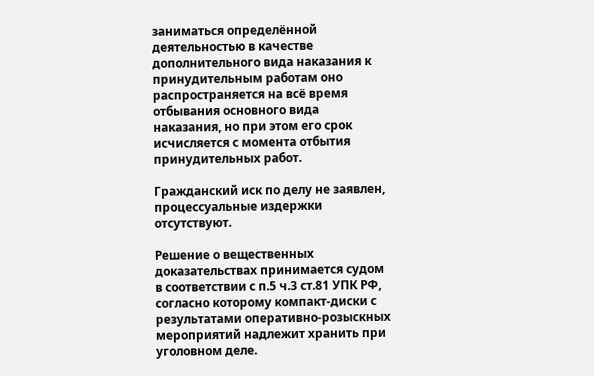заниматься определённой деятельностью в качестве дополнительного вида наказания к принудительным работам оно распространяется на всё время отбывания основного вида наказания, но при этом его срок исчисляется с момента отбытия принудительных работ.

Гражданский иск по делу не заявлен, процессуальные издержки отсутствуют.

Решение о вещественных доказательствах принимается судом в соответствии с п.5 ч.3 ст.81 УПК РФ, согласно которому компакт-диски с результатами оперативно-розыскных мероприятий надлежит хранить при уголовном деле.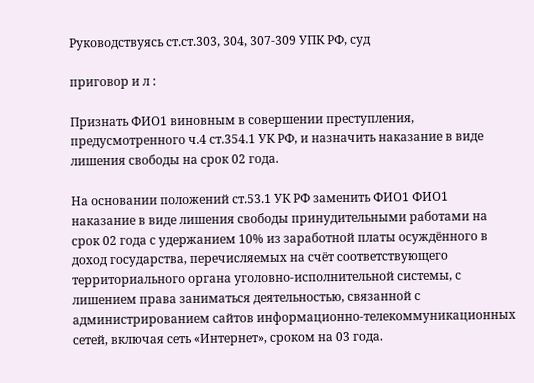Руководствуясь ст.ст.303, 304, 307-309 УПК РФ, суд

приговор и л :

Признать ФИО1 виновным в совершении преступления, предусмотренного ч.4 ст.354.1 УК РФ, и назначить наказание в виде лишения свободы на срок 02 года.

На основании положений ст.53.1 УК РФ заменить ФИО1 ФИО1 наказание в виде лишения свободы принудительными работами на срок 02 года с удержанием 10% из заработной платы осуждённого в доход государства, перечисляемых на счёт соответствующего территориального органа уголовно-исполнительной системы, с лишением права заниматься деятельностью, связанной с администрированием сайтов информационно-телекоммуникационных сетей, включая сеть «Интернет», сроком на 03 года.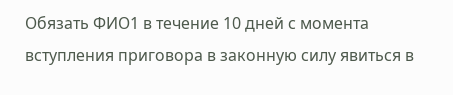Обязать ФИО1 в течение 10 дней с момента вступления приговора в законную силу явиться в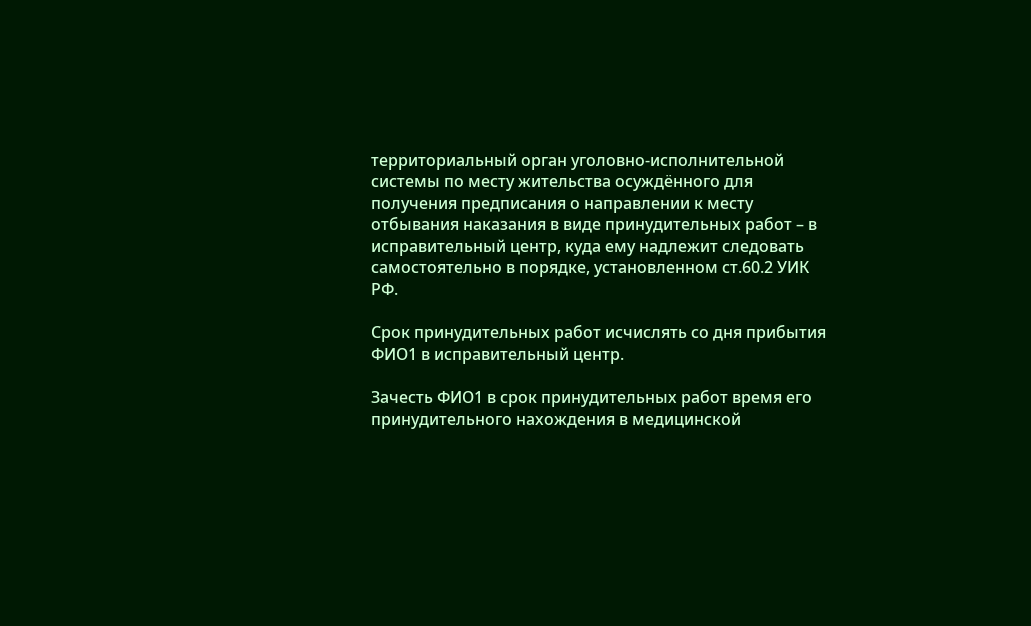территориальный орган уголовно-исполнительной системы по месту жительства осуждённого для получения предписания о направлении к месту отбывания наказания в виде принудительных работ – в исправительный центр, куда ему надлежит следовать самостоятельно в порядке, установленном ст.60.2 УИК РФ.

Срок принудительных работ исчислять со дня прибытия ФИО1 в исправительный центр.

Зачесть ФИО1 в срок принудительных работ время его принудительного нахождения в медицинской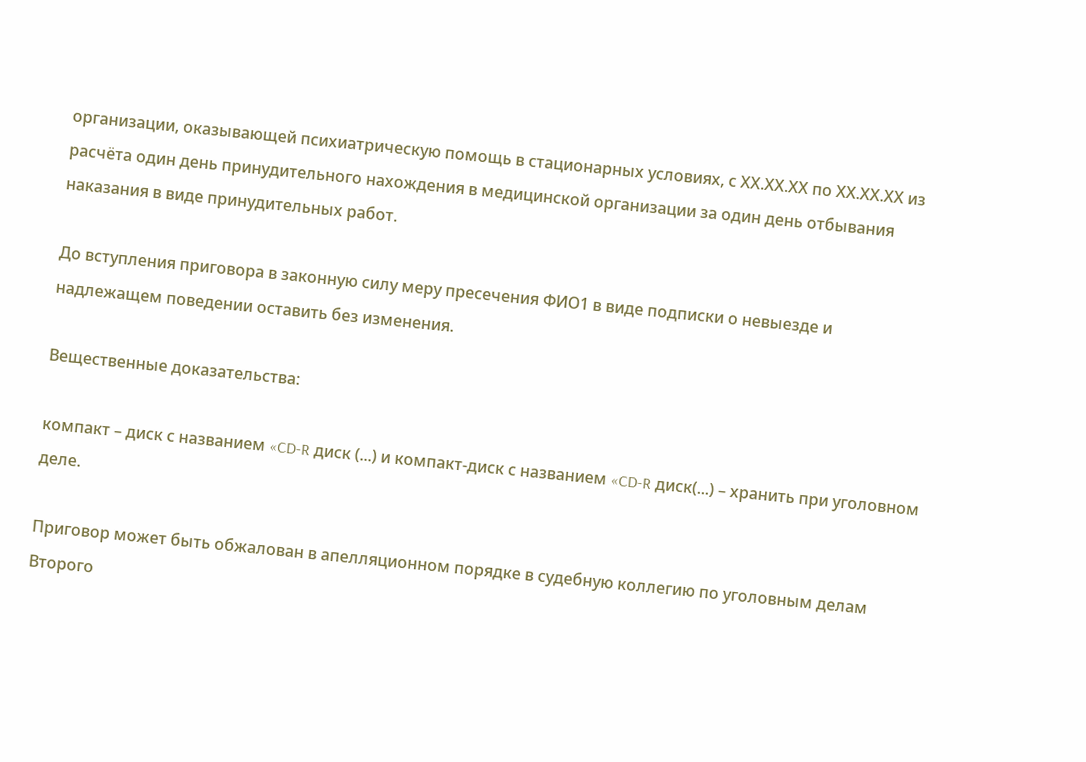организации, оказывающей психиатрическую помощь в стационарных условиях, с ХХ.ХХ.ХХ по ХХ.ХХ.ХХ из расчёта один день принудительного нахождения в медицинской организации за один день отбывания наказания в виде принудительных работ.

До вступления приговора в законную силу меру пресечения ФИО1 в виде подписки о невыезде и надлежащем поведении оставить без изменения.

Вещественные доказательства:

компакт – диск с названием «CD-R диск (...) и компакт-диск с названием «CD-R диск(...) – хранить при уголовном деле.

Приговор может быть обжалован в апелляционном порядке в судебную коллегию по уголовным делам Второго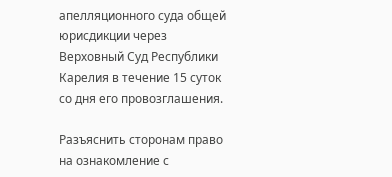апелляционного суда общей юрисдикции через Верховный Суд Республики Карелия в течение 15 суток со дня его провозглашения.

Разъяснить сторонам право на ознакомление с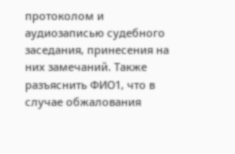протоколом и аудиозаписью судебного заседания, принесения на них замечаний. Также разъяснить ФИО1, что в случае обжалования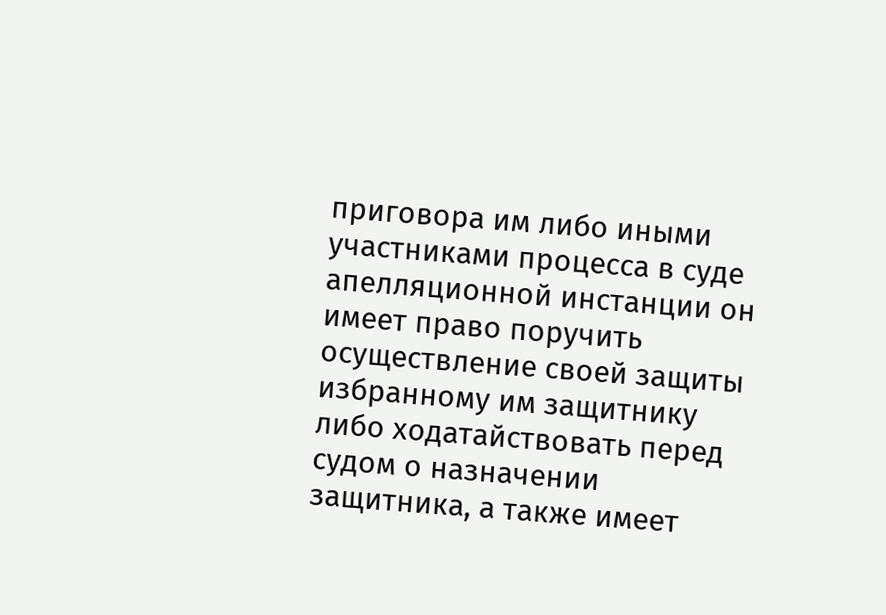приговора им либо иными участниками процесса в суде апелляционной инстанции он имеет право поручить осуществление своей защиты избранному им защитнику либо ходатайствовать перед судом о назначении защитника, а также имеет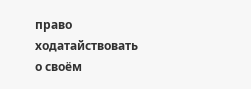право ходатайствовать о своём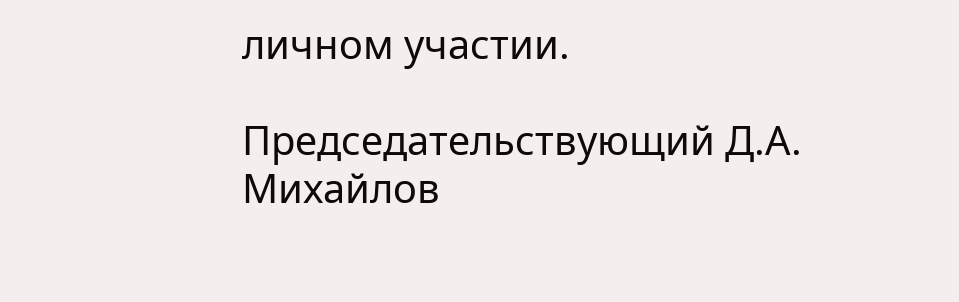личном участии.

Председательствующий Д.А. Михайлов